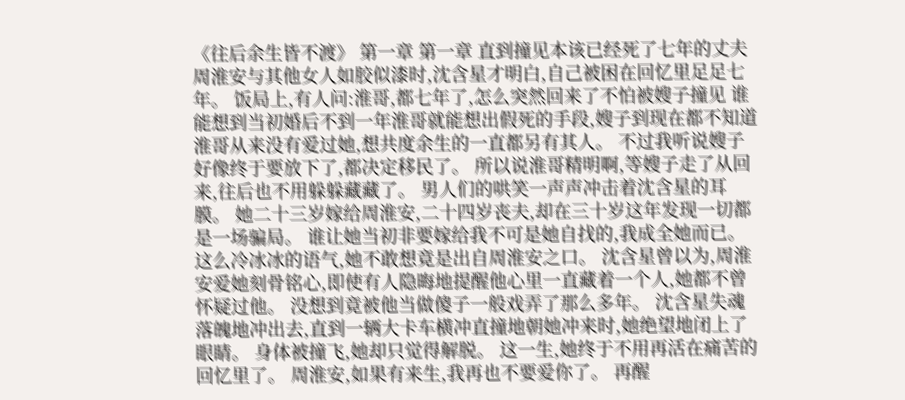《往后余生皆不渡》 第一章 第一章 直到撞见本该已经死了七年的丈夫周淮安与其他女人如胶似漆时,沈含星才明白,自己被困在回忆里足足七年。 饭局上,有人问:淮哥,都七年了,怎么突然回来了不怕被嫂子撞见 谁能想到当初婚后不到一年淮哥就能想出假死的手段,嫂子到现在都不知道淮哥从来没有爱过她,想共度余生的一直都另有其人。 不过我听说嫂子好像终于要放下了,都决定移民了。 所以说淮哥精明啊,等嫂子走了从回来,往后也不用躲躲藏藏了。 男人们的哄笑一声声冲击着沈含星的耳膜。 她二十三岁嫁给周淮安,二十四岁丧夫,却在三十岁这年发现一切都是一场骗局。 谁让她当初非要嫁给我不可是她自找的,我成全她而已。 这么冷冰冰的语气,她不敢想竟是出自周淮安之口。 沈含星曾以为,周淮安爱她刻骨铭心,即使有人隐晦地提醒他心里一直藏着一个人,她都不曾怀疑过他。 没想到竟被他当做傻子一般戏弄了那么多年。 沈含星失魂落魄地冲出去,直到一辆大卡车横冲直撞地朝她冲来时,她绝望地闭上了眼睛。 身体被撞飞,她却只觉得解脱。 这一生,她终于不用再活在痛苦的回忆里了。 周淮安,如果有来生,我再也不要爱你了。 再醒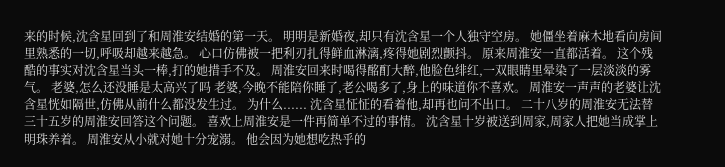来的时候,沈含星回到了和周淮安结婚的第一天。 明明是新婚夜,却只有沈含星一个人独守空房。 她僵坐着麻木地看向房间里熟悉的一切,呼吸却越来越急。 心口仿佛被一把利刃扎得鲜血淋漓,疼得她剧烈颤抖。 原来周淮安一直都活着。 这个残酷的事实对沈含星当头一棒,打的她措手不及。 周淮安回来时喝得酩酊大醉,他脸色绯红,一双眼睛里晕染了一层淡淡的雾气。 老婆,怎么还没睡是太高兴了吗 老婆,今晚不能陪你睡了,老公喝多了,身上的味道你不喜欢。 周淮安一声声的老婆让沈含星恍如隔世,仿佛从前什么都没发生过。 为什么...... 沈含星怔怔的看着他,却再也问不出口。 二十八岁的周淮安无法替三十五岁的周淮安回答这个问题。 喜欢上周淮安是一件再简单不过的事情。 沈含星十岁被送到周家,周家人把她当成掌上明珠养着。 周淮安从小就对她十分宠溺。 他会因为她想吃热乎的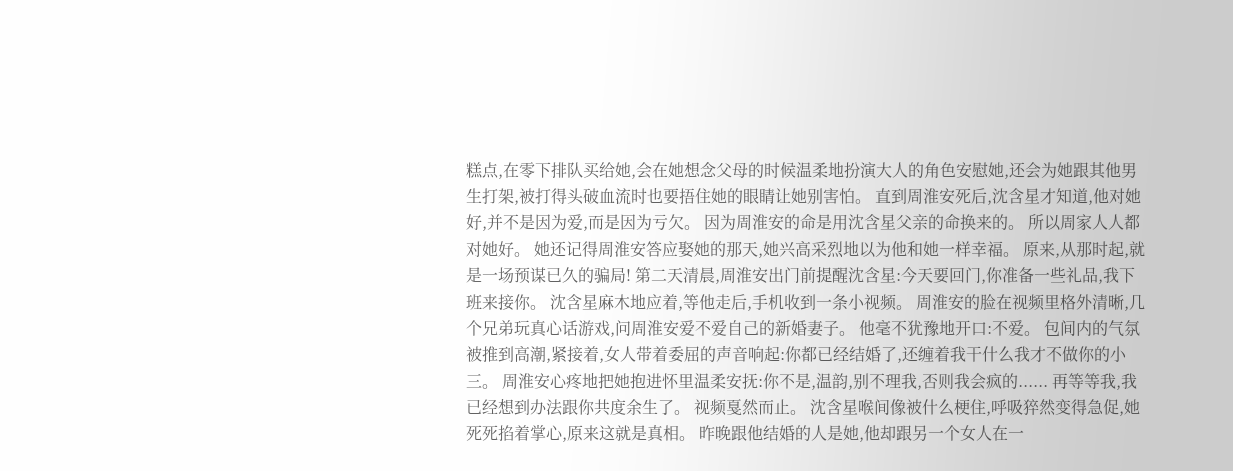糕点,在零下排队买给她,会在她想念父母的时候温柔地扮演大人的角色安慰她,还会为她跟其他男生打架,被打得头破血流时也要捂住她的眼睛让她别害怕。 直到周淮安死后,沈含星才知道,他对她好,并不是因为爱,而是因为亏欠。 因为周淮安的命是用沈含星父亲的命换来的。 所以周家人人都对她好。 她还记得周淮安答应娶她的那天,她兴高采烈地以为他和她一样幸福。 原来,从那时起,就是一场预谋已久的骗局! 第二天清晨,周淮安出门前提醒沈含星:今天要回门,你准备一些礼品,我下班来接你。 沈含星麻木地应着,等他走后,手机收到一条小视频。 周淮安的脸在视频里格外清晰,几个兄弟玩真心话游戏,问周淮安爱不爱自己的新婚妻子。 他毫不犹豫地开口:不爱。 包间内的气氛被推到高潮,紧接着,女人带着委屈的声音响起:你都已经结婚了,还缠着我干什么我才不做你的小三。 周淮安心疼地把她抱进怀里温柔安抚:你不是,温韵,别不理我,否则我会疯的...... 再等等我,我已经想到办法跟你共度余生了。 视频戛然而止。 沈含星喉间像被什么梗住,呼吸猝然变得急促,她死死掐着掌心,原来这就是真相。 昨晚跟他结婚的人是她,他却跟另一个女人在一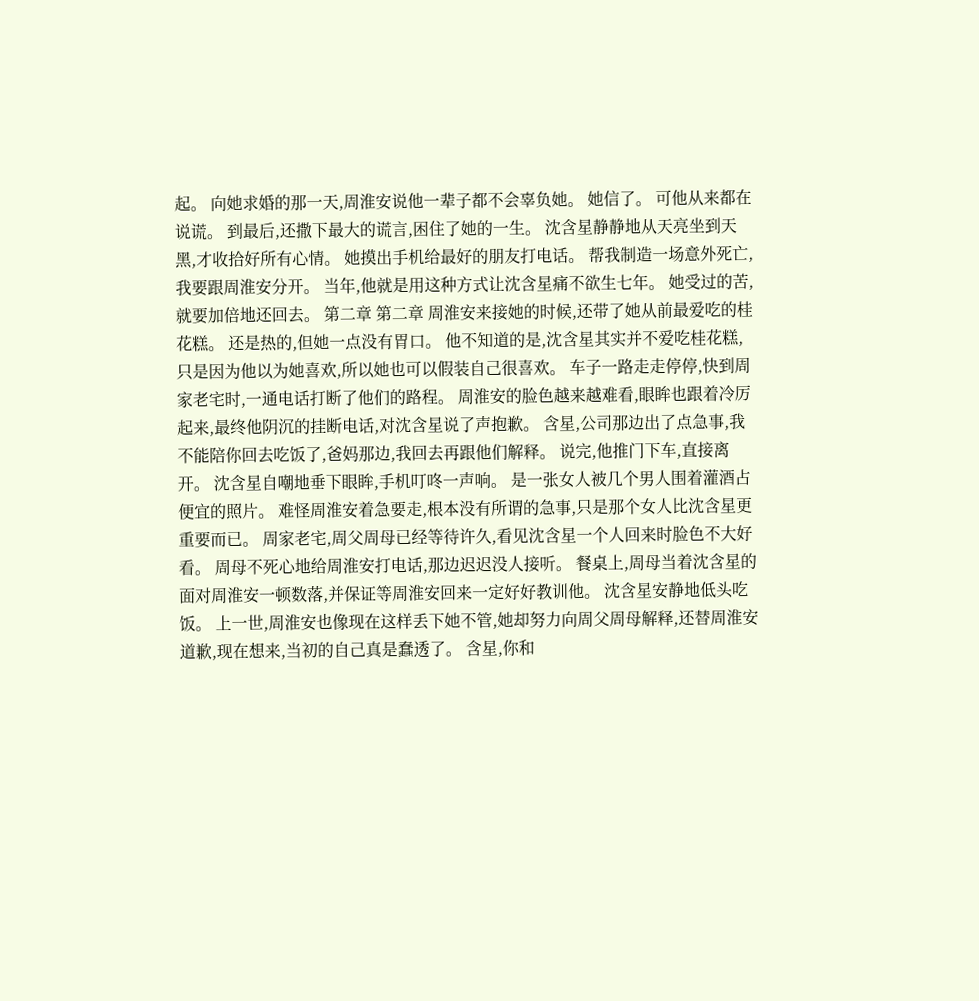起。 向她求婚的那一天,周淮安说他一辈子都不会辜负她。 她信了。 可他从来都在说谎。 到最后,还撒下最大的谎言,困住了她的一生。 沈含星静静地从天亮坐到天黑,才收拾好所有心情。 她摸出手机给最好的朋友打电话。 帮我制造一场意外死亡,我要跟周淮安分开。 当年,他就是用这种方式让沈含星痛不欲生七年。 她受过的苦,就要加倍地还回去。 第二章 第二章 周淮安来接她的时候,还带了她从前最爱吃的桂花糕。 还是热的,但她一点没有胃口。 他不知道的是,沈含星其实并不爱吃桂花糕,只是因为他以为她喜欢,所以她也可以假装自己很喜欢。 车子一路走走停停,快到周家老宅时,一通电话打断了他们的路程。 周淮安的脸色越来越难看,眼眸也跟着冷厉起来,最终他阴沉的挂断电话,对沈含星说了声抱歉。 含星,公司那边出了点急事,我不能陪你回去吃饭了,爸妈那边,我回去再跟他们解释。 说完,他推门下车,直接离开。 沈含星自嘲地垂下眼眸,手机叮咚一声响。 是一张女人被几个男人围着灌酒占便宜的照片。 难怪周淮安着急要走,根本没有所谓的急事,只是那个女人比沈含星更重要而已。 周家老宅,周父周母已经等待许久,看见沈含星一个人回来时脸色不大好看。 周母不死心地给周淮安打电话,那边迟迟没人接听。 餐桌上,周母当着沈含星的面对周淮安一顿数落,并保证等周淮安回来一定好好教训他。 沈含星安静地低头吃饭。 上一世,周淮安也像现在这样丢下她不管,她却努力向周父周母解释,还替周淮安道歉,现在想来,当初的自己真是蠢透了。 含星,你和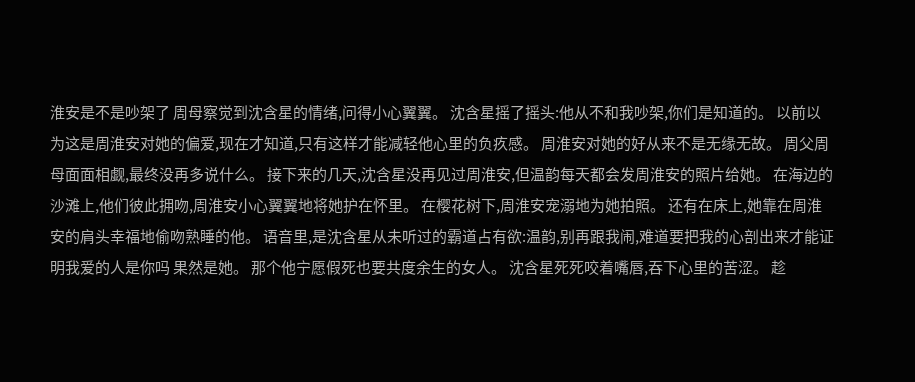淮安是不是吵架了 周母察觉到沈含星的情绪,问得小心翼翼。 沈含星摇了摇头:他从不和我吵架,你们是知道的。 以前以为这是周淮安对她的偏爱,现在才知道,只有这样才能减轻他心里的负疚感。 周淮安对她的好从来不是无缘无故。 周父周母面面相觑,最终没再多说什么。 接下来的几天,沈含星没再见过周淮安,但温韵每天都会发周淮安的照片给她。 在海边的沙滩上,他们彼此拥吻,周淮安小心翼翼地将她护在怀里。 在樱花树下,周淮安宠溺地为她拍照。 还有在床上,她靠在周淮安的肩头幸福地偷吻熟睡的他。 语音里,是沈含星从未听过的霸道占有欲:温韵,别再跟我闹,难道要把我的心剖出来才能证明我爱的人是你吗 果然是她。 那个他宁愿假死也要共度余生的女人。 沈含星死死咬着嘴唇,吞下心里的苦涩。 趁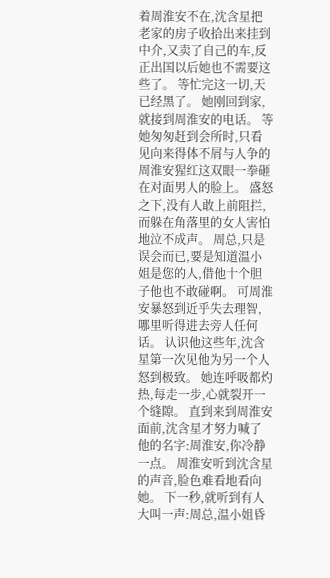着周淮安不在,沈含星把老家的房子收拾出来挂到中介,又卖了自己的车,反正出国以后她也不需要这些了。 等忙完这一切,天已经黑了。 她刚回到家,就接到周淮安的电话。 等她匆匆赶到会所时,只看见向来得体不屑与人争的周淮安猩红这双眼一拳砸在对面男人的脸上。 盛怒之下,没有人敢上前阻拦,而躲在角落里的女人害怕地泣不成声。 周总,只是误会而已,要是知道温小姐是您的人,借他十个胆子他也不敢碰啊。 可周淮安暴怒到近乎失去理智,哪里听得进去旁人任何话。 认识他这些年,沈含星第一次见他为另一个人怒到极致。 她连呼吸都灼热,每走一步,心就裂开一个缝隙。 直到来到周淮安面前,沈含星才努力喊了他的名字:周淮安,你冷静一点。 周淮安听到沈含星的声音,脸色难看地看向她。 下一秒,就听到有人大叫一声:周总,温小姐昏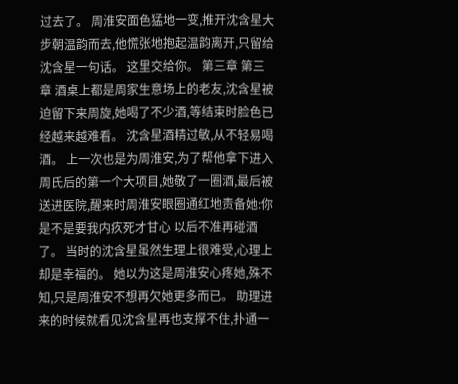过去了。 周淮安面色猛地一变,推开沈含星大步朝温韵而去,他慌张地抱起温韵离开,只留给沈含星一句话。 这里交给你。 第三章 第三章 酒桌上都是周家生意场上的老友,沈含星被迫留下来周旋,她喝了不少酒,等结束时脸色已经越来越难看。 沈含星酒精过敏,从不轻易喝酒。 上一次也是为周淮安,为了帮他拿下进入周氏后的第一个大项目,她敬了一圈酒,最后被送进医院,醒来时周淮安眼圈通红地责备她:你是不是要我内疚死才甘心 以后不准再碰酒了。 当时的沈含星虽然生理上很难受,心理上却是幸福的。 她以为这是周淮安心疼她,殊不知,只是周淮安不想再欠她更多而已。 助理进来的时候就看见沈含星再也支撑不住,扑通一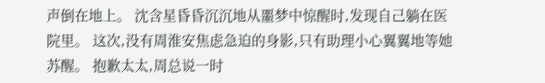声倒在地上。 沈含星昏昏沉沉地从噩梦中惊醒时,发现自己躺在医院里。 这次,没有周淮安焦虑急迫的身影,只有助理小心翼翼地等她苏醒。 抱歉太太,周总说一时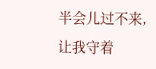半会儿过不来,让我守着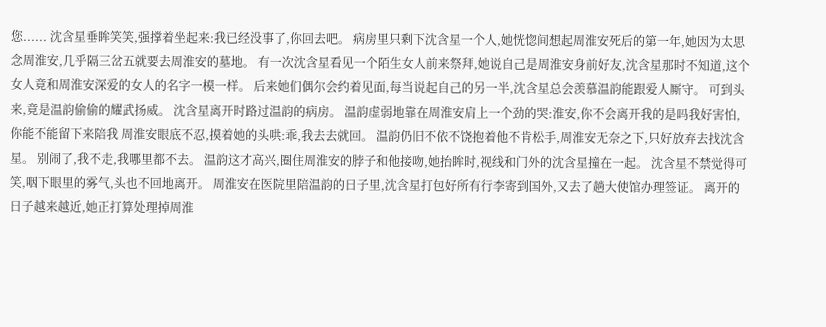您...... 沈含星垂眸笑笑,强撑着坐起来:我已经没事了,你回去吧。 病房里只剩下沈含星一个人,她恍惚间想起周淮安死后的第一年,她因为太思念周淮安,几乎隔三岔五就要去周淮安的墓地。 有一次沈含星看见一个陌生女人前来祭拜,她说自己是周淮安身前好友,沈含星那时不知道,这个女人竟和周淮安深爱的女人的名字一模一样。 后来她们偶尔会约着见面,每当说起自己的另一半,沈含星总会羡慕温韵能跟爱人厮守。 可到头来,竟是温韵偷偷的耀武扬威。 沈含星离开时路过温韵的病房。 温韵虚弱地靠在周淮安肩上一个劲的哭:淮安,你不会离开我的是吗我好害怕,你能不能留下来陪我 周淮安眼底不忍,摸着她的头哄:乖,我去去就回。 温韵仍旧不依不饶抱着他不肯松手,周淮安无奈之下,只好放弃去找沈含星。 别闹了,我不走,我哪里都不去。 温韵这才高兴,圈住周淮安的脖子和他接吻,她抬眸时,视线和门外的沈含星撞在一起。 沈含星不禁觉得可笑,咽下眼里的雾气,头也不回地离开。 周淮安在医院里陪温韵的日子里,沈含星打包好所有行李寄到国外,又去了趟大使馆办理签证。 离开的日子越来越近,她正打算处理掉周淮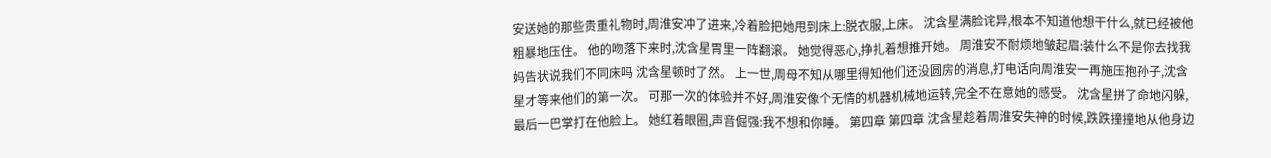安送她的那些贵重礼物时,周淮安冲了进来,冷着脸把她甩到床上:脱衣服,上床。 沈含星满脸诧异,根本不知道他想干什么,就已经被他粗暴地压住。 他的吻落下来时,沈含星胃里一阵翻滚。 她觉得恶心,挣扎着想推开她。 周淮安不耐烦地皱起眉:装什么不是你去找我妈告状说我们不同床吗 沈含星顿时了然。 上一世,周母不知从哪里得知他们还没圆房的消息,打电话向周淮安一再施压抱孙子,沈含星才等来他们的第一次。 可那一次的体验并不好,周淮安像个无情的机器机械地运转,完全不在意她的感受。 沈含星拼了命地闪躲,最后一巴掌打在他脸上。 她红着眼圈,声音倔强:我不想和你睡。 第四章 第四章 沈含星趁着周淮安失神的时候,跌跌撞撞地从他身边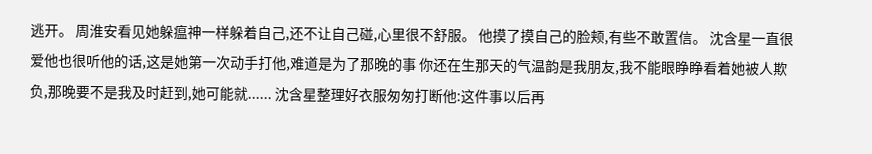逃开。 周淮安看见她躲瘟神一样躲着自己,还不让自己碰,心里很不舒服。 他摸了摸自己的脸颊,有些不敢置信。 沈含星一直很爱他也很听他的话,这是她第一次动手打他,难道是为了那晚的事 你还在生那天的气温韵是我朋友,我不能眼睁睁看着她被人欺负,那晚要不是我及时赶到,她可能就...... 沈含星整理好衣服匆匆打断他:这件事以后再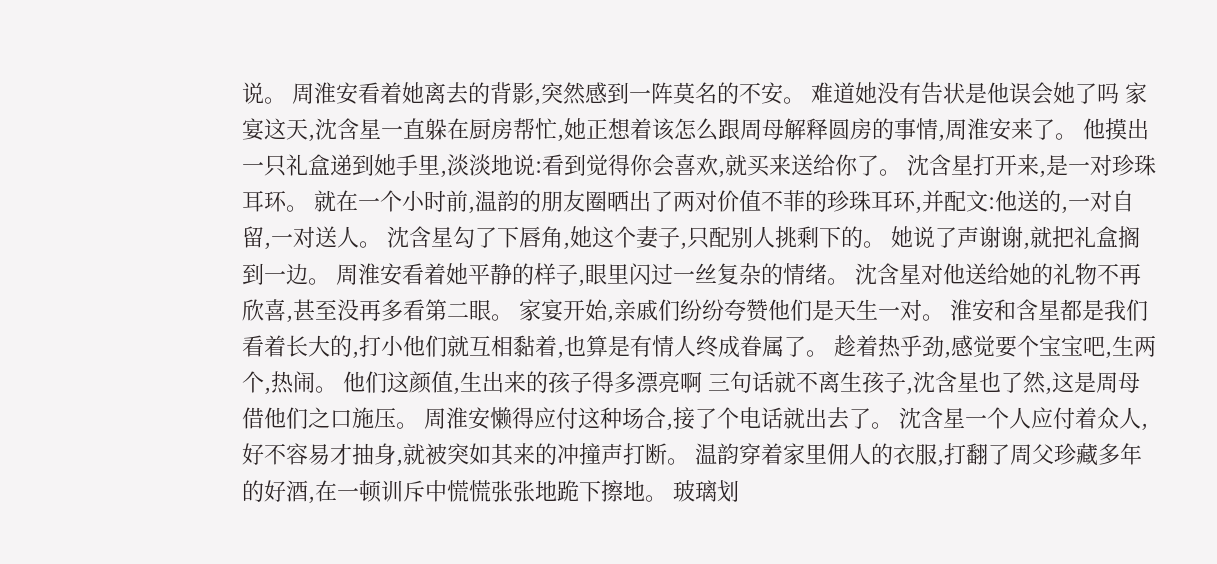说。 周淮安看着她离去的背影,突然感到一阵莫名的不安。 难道她没有告状是他误会她了吗 家宴这天,沈含星一直躲在厨房帮忙,她正想着该怎么跟周母解释圆房的事情,周淮安来了。 他摸出一只礼盒递到她手里,淡淡地说:看到觉得你会喜欢,就买来送给你了。 沈含星打开来,是一对珍珠耳环。 就在一个小时前,温韵的朋友圈晒出了两对价值不菲的珍珠耳环,并配文:他送的,一对自留,一对送人。 沈含星勾了下唇角,她这个妻子,只配别人挑剩下的。 她说了声谢谢,就把礼盒搁到一边。 周淮安看着她平静的样子,眼里闪过一丝复杂的情绪。 沈含星对他送给她的礼物不再欣喜,甚至没再多看第二眼。 家宴开始,亲戚们纷纷夸赞他们是天生一对。 淮安和含星都是我们看着长大的,打小他们就互相黏着,也算是有情人终成眷属了。 趁着热乎劲,感觉要个宝宝吧,生两个,热闹。 他们这颜值,生出来的孩子得多漂亮啊 三句话就不离生孩子,沈含星也了然,这是周母借他们之口施压。 周淮安懒得应付这种场合,接了个电话就出去了。 沈含星一个人应付着众人,好不容易才抽身,就被突如其来的冲撞声打断。 温韵穿着家里佣人的衣服,打翻了周父珍藏多年的好酒,在一顿训斥中慌慌张张地跪下擦地。 玻璃划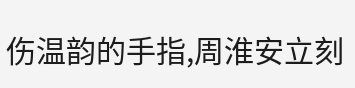伤温韵的手指,周淮安立刻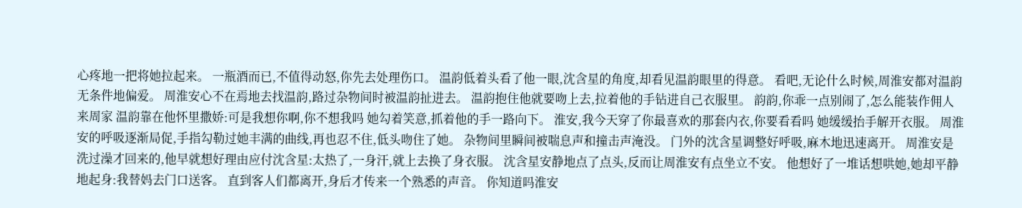心疼地一把将她拉起来。 一瓶酒而已,不值得动怒,你先去处理伤口。 温韵低着头看了他一眼,沈含星的角度,却看见温韵眼里的得意。 看吧,无论什么时候,周淮安都对温韵无条件地偏爱。 周淮安心不在焉地去找温韵,路过杂物间时被温韵扯进去。 温韵抱住他就要吻上去,拉着他的手钻进自己衣服里。 韵韵,你乖一点别闹了,怎么能装作佣人来周家 温韵靠在他怀里撒娇:可是我想你啊,你不想我吗 她勾着笑意,抓着他的手一路向下。 淮安,我今天穿了你最喜欢的那套内衣,你要看看吗 她缓缓抬手解开衣服。 周淮安的呼吸逐渐局促,手指勾勒过她丰满的曲线,再也忍不住,低头吻住了她。 杂物间里瞬间被喘息声和撞击声淹没。 门外的沈含星调整好呼吸,麻木地迅速离开。 周淮安是洗过澡才回来的,他早就想好理由应付沈含星:太热了,一身汗,就上去换了身衣服。 沈含星安静地点了点头,反而让周淮安有点坐立不安。 他想好了一堆话想哄她,她却平静地起身:我替妈去门口送客。 直到客人们都离开,身后才传来一个熟悉的声音。 你知道吗淮安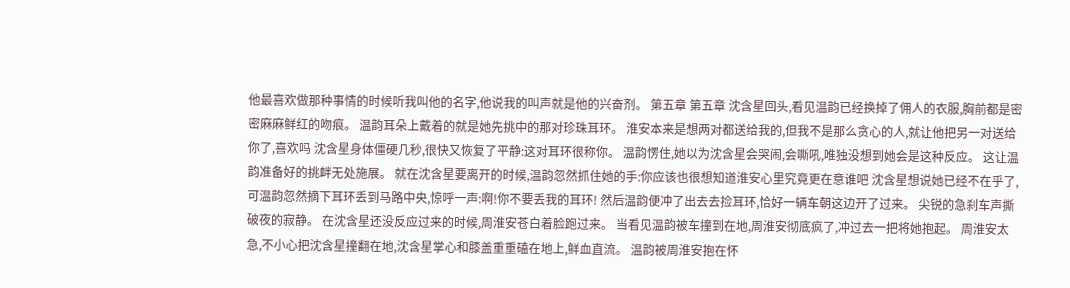他最喜欢做那种事情的时候听我叫他的名字,他说我的叫声就是他的兴奋剂。 第五章 第五章 沈含星回头,看见温韵已经换掉了佣人的衣服,胸前都是密密麻麻鲜红的吻痕。 温韵耳朵上戴着的就是她先挑中的那对珍珠耳环。 淮安本来是想两对都送给我的,但我不是那么贪心的人,就让他把另一对送给你了,喜欢吗 沈含星身体僵硬几秒,很快又恢复了平静:这对耳环很称你。 温韵愣住,她以为沈含星会哭闹,会嘶吼,唯独没想到她会是这种反应。 这让温韵准备好的挑衅无处施展。 就在沈含星要离开的时候,温韵忽然抓住她的手:你应该也很想知道淮安心里究竟更在意谁吧 沈含星想说她已经不在乎了,可温韵忽然摘下耳环丢到马路中央,惊呼一声:啊!你不要丢我的耳环! 然后温韵便冲了出去去捡耳环,恰好一辆车朝这边开了过来。 尖锐的急刹车声撕破夜的寂静。 在沈含星还没反应过来的时候,周淮安苍白着脸跑过来。 当看见温韵被车撞到在地,周淮安彻底疯了,冲过去一把将她抱起。 周淮安太急,不小心把沈含星撞翻在地,沈含星掌心和膝盖重重磕在地上,鲜血直流。 温韵被周淮安抱在怀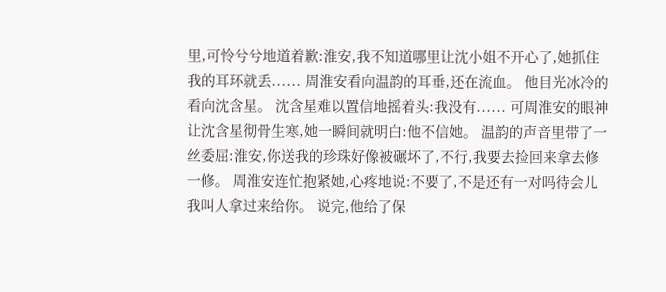里,可怜兮兮地道着歉:淮安,我不知道哪里让沈小姐不开心了,她抓住我的耳环就丢...... 周淮安看向温韵的耳垂,还在流血。 他目光冰冷的看向沈含星。 沈含星难以置信地摇着头:我没有...... 可周淮安的眼神让沈含星彻骨生寒,她一瞬间就明白:他不信她。 温韵的声音里带了一丝委屈:淮安,你送我的珍珠好像被碾坏了,不行,我要去捡回来拿去修一修。 周淮安连忙抱紧她,心疼地说:不要了,不是还有一对吗待会儿我叫人拿过来给你。 说完,他给了保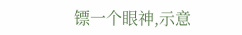镖一个眼神,示意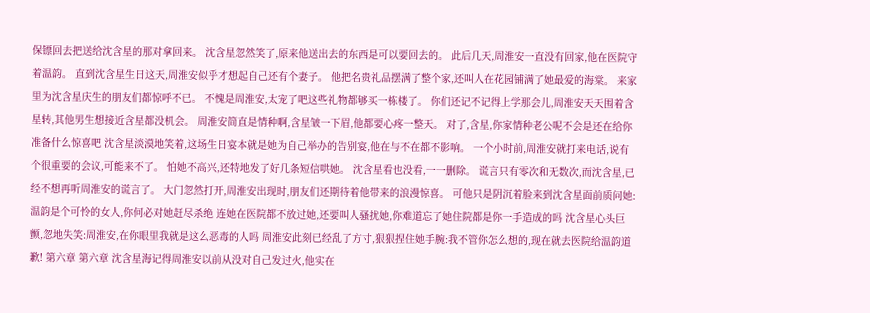保镖回去把送给沈含星的那对拿回来。 沈含星忽然笑了,原来他送出去的东西是可以要回去的。 此后几天,周淮安一直没有回家,他在医院守着温韵。 直到沈含星生日这天,周淮安似乎才想起自己还有个妻子。 他把名贵礼品摆满了整个家,还叫人在花园铺满了她最爱的海棠。 来家里为沈含星庆生的朋友们都惊呼不已。 不愧是周淮安,太宠了吧这些礼物都够买一栋楼了。 你们还记不记得上学那会儿,周淮安天天围着含星转,其他男生想接近含星都没机会。 周淮安简直是情种啊,含星皱一下眉,他都要心疼一整天。 对了,含星,你家情种老公呢不会是还在给你准备什么惊喜吧 沈含星淡漠地笑着,这场生日宴本就是她为自己举办的告别宴,他在与不在都不影响。 一个小时前,周淮安就打来电话,说有个很重要的会议,可能来不了。 怕她不高兴,还特地发了好几条短信哄她。 沈含星看也没看,一一删除。 谎言只有零次和无数次,而沈含星,已经不想再听周淮安的谎言了。 大门忽然打开,周淮安出现时,朋友们还期待着他带来的浪漫惊喜。 可他只是阴沉着脸来到沈含星面前质问她:温韵是个可怜的女人,你何必对她赶尽杀绝 连她在医院都不放过她,还要叫人骚扰她,你难道忘了她住院都是你一手造成的吗 沈含星心头巨颤,忽地失笑:周淮安,在你眼里我就是这么恶毒的人吗 周淮安此刻已经乱了方寸,狠狠捏住她手腕:我不管你怎么想的,现在就去医院给温韵道歉! 第六章 第六章 沈含星海记得周淮安以前从没对自己发过火,他实在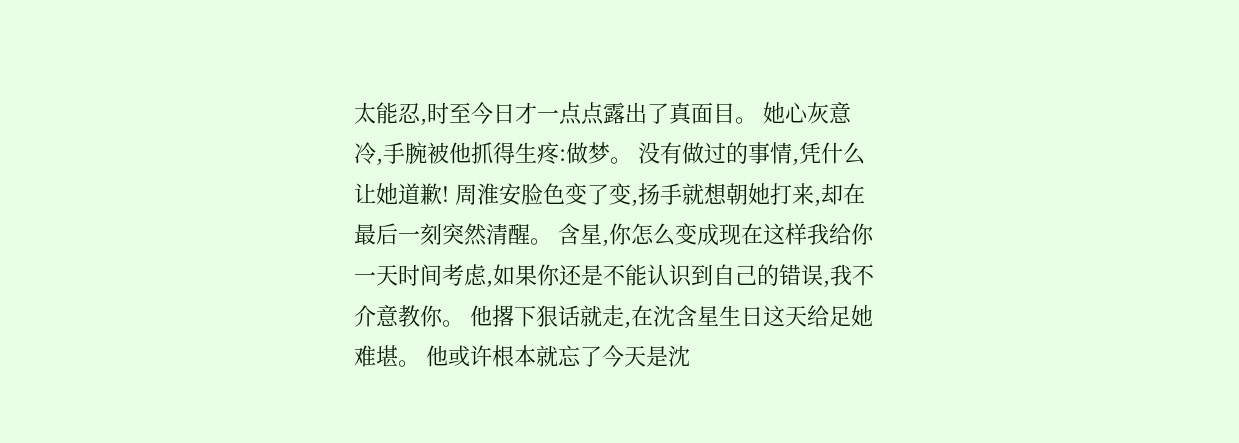太能忍,时至今日才一点点露出了真面目。 她心灰意冷,手腕被他抓得生疼:做梦。 没有做过的事情,凭什么让她道歉! 周淮安脸色变了变,扬手就想朝她打来,却在最后一刻突然清醒。 含星,你怎么变成现在这样我给你一天时间考虑,如果你还是不能认识到自己的错误,我不介意教你。 他撂下狠话就走,在沈含星生日这天给足她难堪。 他或许根本就忘了今天是沈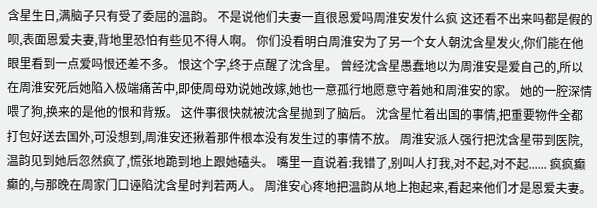含星生日,满脑子只有受了委屈的温韵。 不是说他们夫妻一直很恩爱吗周淮安发什么疯 这还看不出来吗都是假的呗,表面恩爱夫妻,背地里恐怕有些见不得人啊。 你们没看明白周淮安为了另一个女人朝沈含星发火,你们能在他眼里看到一点爱吗恨还差不多。 恨这个字,终于点醒了沈含星。 曾经沈含星愚蠢地以为周淮安是爱自己的,所以在周淮安死后她陷入极端痛苦中,即使周母劝说她改嫁,她也一意孤行地愿意守着她和周淮安的家。 她的一腔深情喂了狗,换来的是他的恨和背叛。 这件事很快就被沈含星抛到了脑后。 沈含星忙着出国的事情,把重要物件全都打包好送去国外,可没想到,周淮安还揪着那件根本没有发生过的事情不放。 周淮安派人强行把沈含星带到医院,温韵见到她后忽然疯了,慌张地跪到地上跟她磕头。 嘴里一直说着:我错了,别叫人打我,对不起,对不起...... 疯疯癫癫的,与那晚在周家门口诬陷沈含星时判若两人。 周淮安心疼地把温韵从地上抱起来,看起来他们才是恩爱夫妻。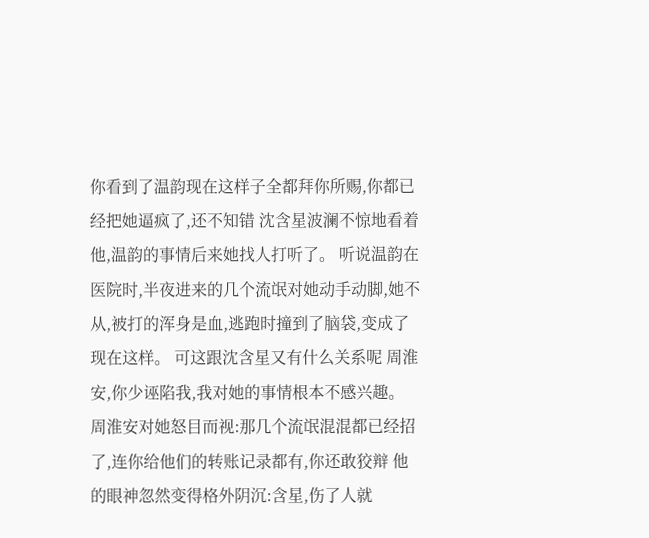你看到了温韵现在这样子全都拜你所赐,你都已经把她逼疯了,还不知错 沈含星波澜不惊地看着他,温韵的事情后来她找人打听了。 听说温韵在医院时,半夜进来的几个流氓对她动手动脚,她不从,被打的浑身是血,逃跑时撞到了脑袋,变成了现在这样。 可这跟沈含星又有什么关系呢 周淮安,你少诬陷我,我对她的事情根本不感兴趣。 周淮安对她怒目而视:那几个流氓混混都已经招了,连你给他们的转账记录都有,你还敢狡辩 他的眼神忽然变得格外阴沉:含星,伤了人就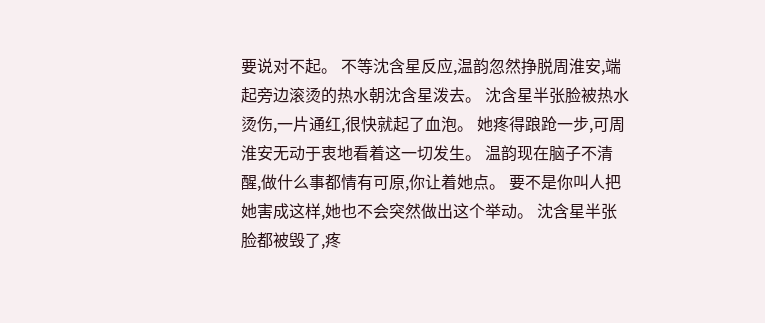要说对不起。 不等沈含星反应,温韵忽然挣脱周淮安,端起旁边滚烫的热水朝沈含星泼去。 沈含星半张脸被热水烫伤,一片通红,很快就起了血泡。 她疼得踉跄一步,可周淮安无动于衷地看着这一切发生。 温韵现在脑子不清醒,做什么事都情有可原,你让着她点。 要不是你叫人把她害成这样,她也不会突然做出这个举动。 沈含星半张脸都被毁了,疼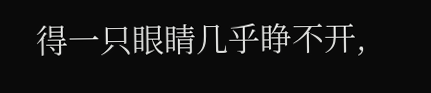得一只眼睛几乎睁不开,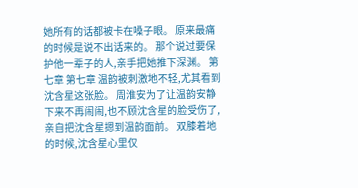她所有的话都被卡在嗓子眼。 原来最痛的时候是说不出话来的。 那个说过要保护他一辈子的人,亲手把她推下深渊。 第七章 第七章 温韵被刺激地不轻,尤其看到沈含星这张脸。 周淮安为了让温韵安静下来不再闹闹,也不顾沈含星的脸受伤了,亲自把沈含星摁到温韵面前。 双膝着地的时候,沈含星心里仅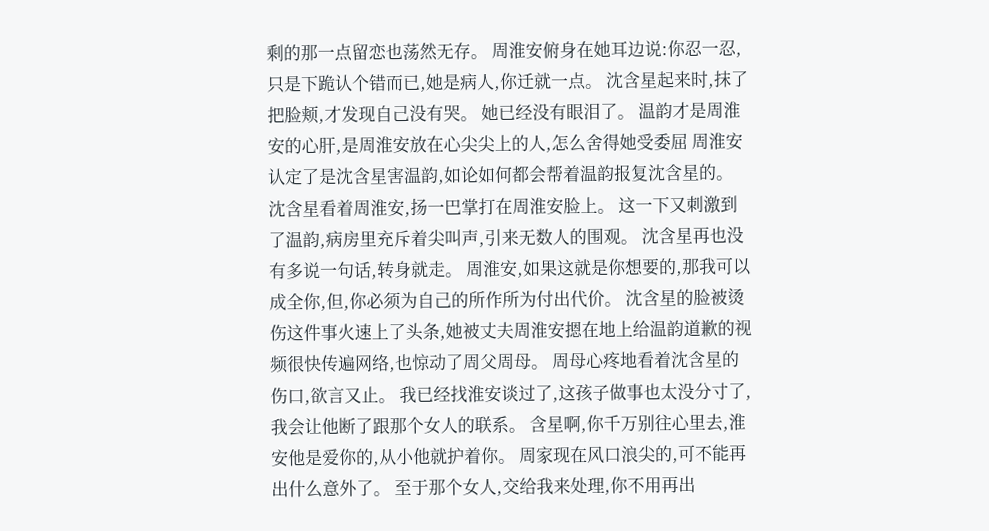剩的那一点留恋也荡然无存。 周淮安俯身在她耳边说:你忍一忍,只是下跪认个错而已,她是病人,你迁就一点。 沈含星起来时,抹了把脸颊,才发现自己没有哭。 她已经没有眼泪了。 温韵才是周淮安的心肝,是周淮安放在心尖尖上的人,怎么舍得她受委屈 周淮安认定了是沈含星害温韵,如论如何都会帮着温韵报复沈含星的。 沈含星看着周淮安,扬一巴掌打在周淮安脸上。 这一下又刺激到了温韵,病房里充斥着尖叫声,引来无数人的围观。 沈含星再也没有多说一句话,转身就走。 周淮安,如果这就是你想要的,那我可以成全你,但,你必须为自己的所作所为付出代价。 沈含星的脸被烫伤这件事火速上了头条,她被丈夫周淮安摁在地上给温韵道歉的视频很快传遍网络,也惊动了周父周母。 周母心疼地看着沈含星的伤口,欲言又止。 我已经找淮安谈过了,这孩子做事也太没分寸了,我会让他断了跟那个女人的联系。 含星啊,你千万别往心里去,淮安他是爱你的,从小他就护着你。 周家现在风口浪尖的,可不能再出什么意外了。 至于那个女人,交给我来处理,你不用再出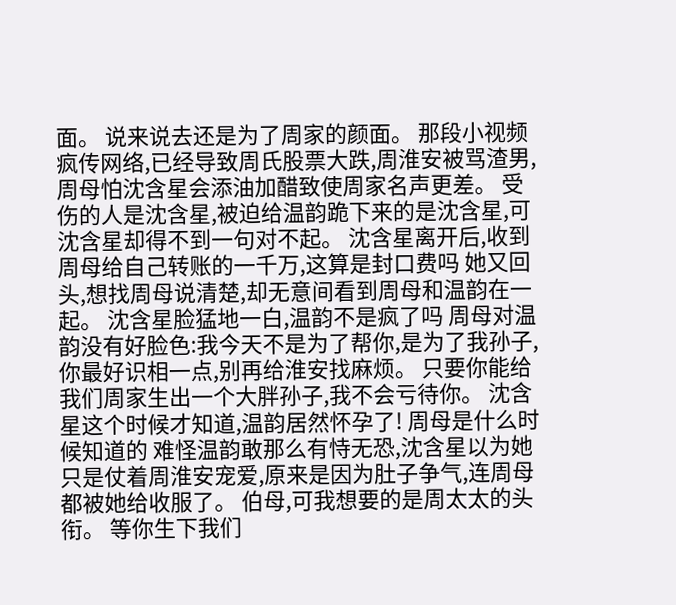面。 说来说去还是为了周家的颜面。 那段小视频疯传网络,已经导致周氏股票大跌,周淮安被骂渣男,周母怕沈含星会添油加醋致使周家名声更差。 受伤的人是沈含星,被迫给温韵跪下来的是沈含星,可沈含星却得不到一句对不起。 沈含星离开后,收到周母给自己转账的一千万,这算是封口费吗 她又回头,想找周母说清楚,却无意间看到周母和温韵在一起。 沈含星脸猛地一白,温韵不是疯了吗 周母对温韵没有好脸色:我今天不是为了帮你,是为了我孙子,你最好识相一点,别再给淮安找麻烦。 只要你能给我们周家生出一个大胖孙子,我不会亏待你。 沈含星这个时候才知道,温韵居然怀孕了! 周母是什么时候知道的 难怪温韵敢那么有恃无恐,沈含星以为她只是仗着周淮安宠爱,原来是因为肚子争气,连周母都被她给收服了。 伯母,可我想要的是周太太的头衔。 等你生下我们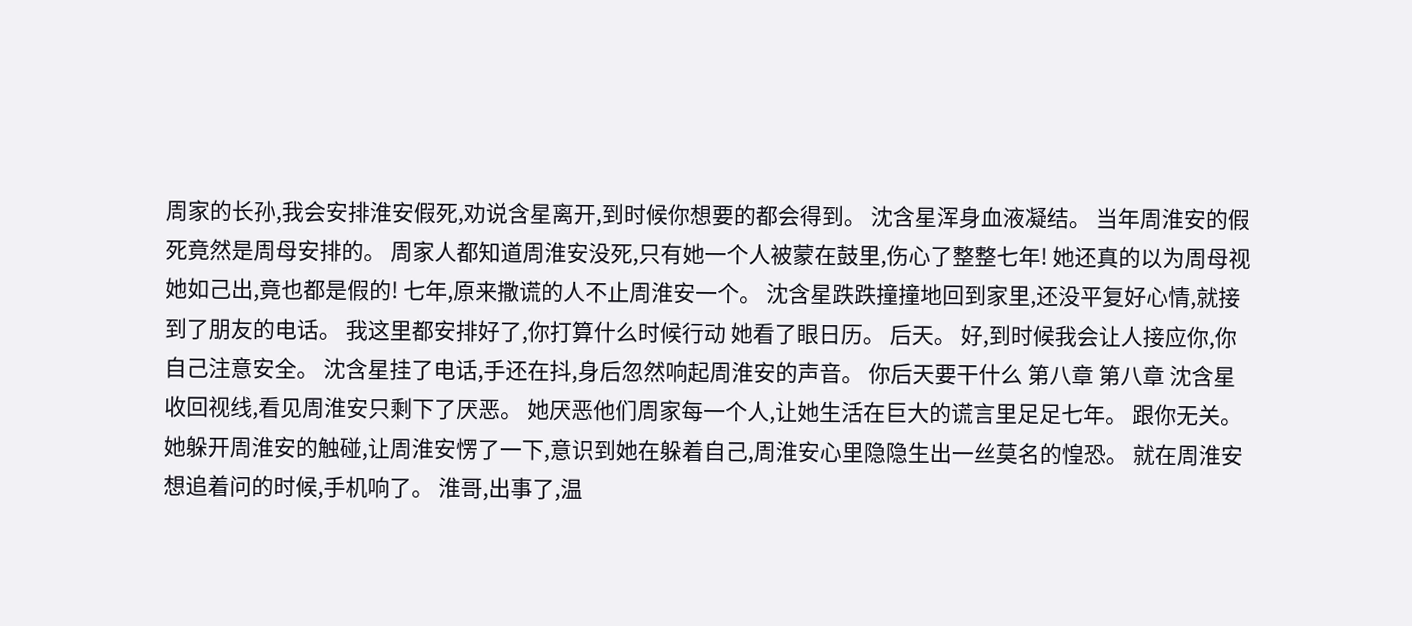周家的长孙,我会安排淮安假死,劝说含星离开,到时候你想要的都会得到。 沈含星浑身血液凝结。 当年周淮安的假死竟然是周母安排的。 周家人都知道周淮安没死,只有她一个人被蒙在鼓里,伤心了整整七年! 她还真的以为周母视她如己出,竟也都是假的! 七年,原来撒谎的人不止周淮安一个。 沈含星跌跌撞撞地回到家里,还没平复好心情,就接到了朋友的电话。 我这里都安排好了,你打算什么时候行动 她看了眼日历。 后天。 好,到时候我会让人接应你,你自己注意安全。 沈含星挂了电话,手还在抖,身后忽然响起周淮安的声音。 你后天要干什么 第八章 第八章 沈含星收回视线,看见周淮安只剩下了厌恶。 她厌恶他们周家每一个人,让她生活在巨大的谎言里足足七年。 跟你无关。 她躲开周淮安的触碰,让周淮安愣了一下,意识到她在躲着自己,周淮安心里隐隐生出一丝莫名的惶恐。 就在周淮安想追着问的时候,手机响了。 淮哥,出事了,温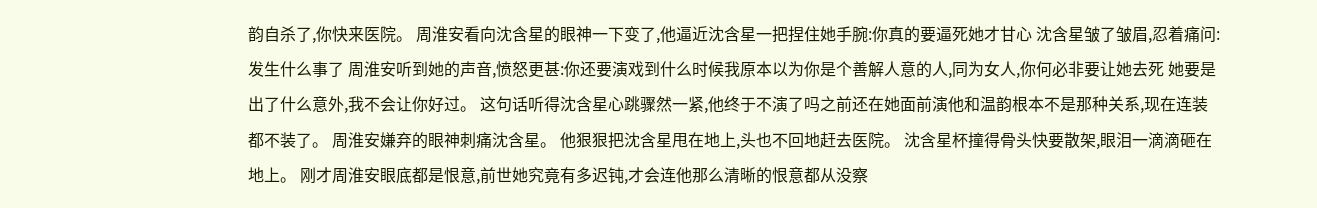韵自杀了,你快来医院。 周淮安看向沈含星的眼神一下变了,他逼近沈含星一把捏住她手腕:你真的要逼死她才甘心 沈含星皱了皱眉,忍着痛问:发生什么事了 周淮安听到她的声音,愤怒更甚:你还要演戏到什么时候我原本以为你是个善解人意的人,同为女人,你何必非要让她去死 她要是出了什么意外,我不会让你好过。 这句话听得沈含星心跳骤然一紧,他终于不演了吗之前还在她面前演他和温韵根本不是那种关系,现在连装都不装了。 周淮安嫌弃的眼神刺痛沈含星。 他狠狠把沈含星甩在地上,头也不回地赶去医院。 沈含星杯撞得骨头快要散架,眼泪一滴滴砸在地上。 刚才周淮安眼底都是恨意,前世她究竟有多迟钝,才会连他那么清晰的恨意都从没察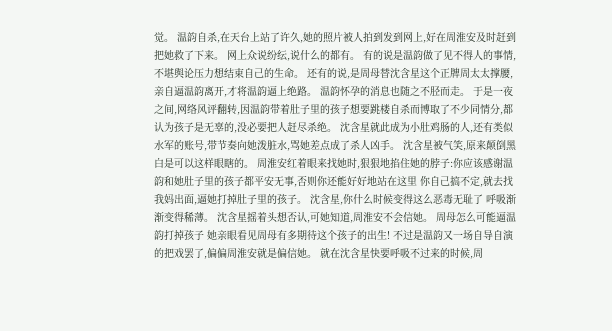觉。 温韵自杀,在天台上站了许久,她的照片被人拍到发到网上,好在周淮安及时赶到把她救了下来。 网上众说纷纭,说什么的都有。 有的说是温韵做了见不得人的事情,不堪舆论压力想结束自己的生命。 还有的说,是周母替沈含星这个正牌周太太撑腰,亲自逼温韵离开,才将温韵逼上绝路。 温韵怀孕的消息也随之不胫而走。 于是一夜之间,网络风评翻转,因温韵带着肚子里的孩子想要跳楼自杀而博取了不少同情分,都认为孩子是无辜的,没必要把人赶尽杀绝。 沈含星就此成为小肚鸡肠的人,还有类似水军的账号,带节奏向她泼脏水,骂她差点成了杀人凶手。 沈含星被气笑,原来颠倒黑白是可以这样眼瞎的。 周淮安红着眼来找她时,狠狠地掐住她的脖子:你应该感谢温韵和她肚子里的孩子都平安无事,否则你还能好好地站在这里 你自己搞不定,就去找我妈出面,逼她打掉肚子里的孩子。 沈含星,你什么时候变得这么恶毒无耻了 呼吸渐渐变得稀薄。 沈含星摇着头想否认,可她知道,周淮安不会信她。 周母怎么可能逼温韵打掉孩子 她亲眼看见周母有多期待这个孩子的出生! 不过是温韵又一场自导自演的把戏罢了,偏偏周淮安就是偏信她。 就在沈含星快要呼吸不过来的时候,周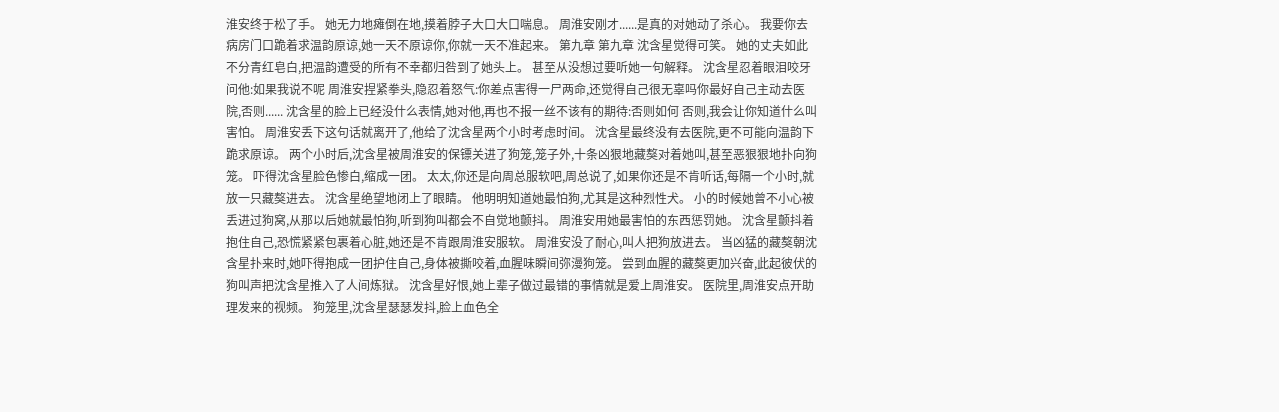淮安终于松了手。 她无力地瘫倒在地,摸着脖子大口大口喘息。 周淮安刚才......是真的对她动了杀心。 我要你去病房门口跪着求温韵原谅,她一天不原谅你,你就一天不准起来。 第九章 第九章 沈含星觉得可笑。 她的丈夫如此不分青红皂白,把温韵遭受的所有不幸都归咎到了她头上。 甚至从没想过要听她一句解释。 沈含星忍着眼泪咬牙问他:如果我说不呢 周淮安捏紧拳头,隐忍着怒气:你差点害得一尸两命,还觉得自己很无辜吗你最好自己主动去医院,否则...... 沈含星的脸上已经没什么表情,她对他,再也不报一丝不该有的期待:否则如何 否则,我会让你知道什么叫害怕。 周淮安丢下这句话就离开了,他给了沈含星两个小时考虑时间。 沈含星最终没有去医院,更不可能向温韵下跪求原谅。 两个小时后,沈含星被周淮安的保镖关进了狗笼,笼子外,十条凶狠地藏獒对着她叫,甚至恶狠狠地扑向狗笼。 吓得沈含星脸色惨白,缩成一团。 太太,你还是向周总服软吧,周总说了,如果你还是不肯听话,每隔一个小时,就放一只藏獒进去。 沈含星绝望地闭上了眼睛。 他明明知道她最怕狗,尤其是这种烈性犬。 小的时候她曾不小心被丢进过狗窝,从那以后她就最怕狗,听到狗叫都会不自觉地颤抖。 周淮安用她最害怕的东西惩罚她。 沈含星颤抖着抱住自己,恐慌紧紧包裹着心脏,她还是不肯跟周淮安服软。 周淮安没了耐心,叫人把狗放进去。 当凶猛的藏獒朝沈含星扑来时,她吓得抱成一团护住自己,身体被撕咬着,血腥味瞬间弥漫狗笼。 尝到血腥的藏獒更加兴奋,此起彼伏的狗叫声把沈含星推入了人间炼狱。 沈含星好恨,她上辈子做过最错的事情就是爱上周淮安。 医院里,周淮安点开助理发来的视频。 狗笼里,沈含星瑟瑟发抖,脸上血色全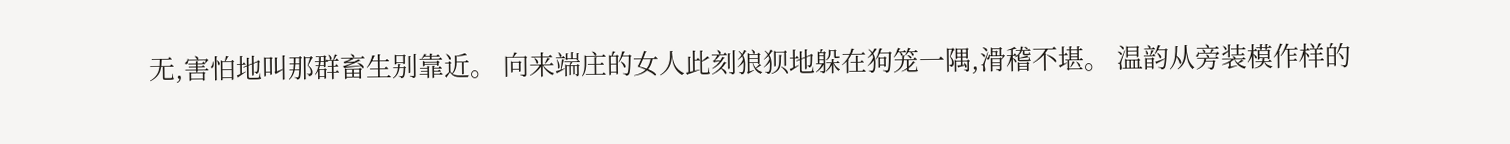无,害怕地叫那群畜生别靠近。 向来端庄的女人此刻狼狈地躲在狗笼一隅,滑稽不堪。 温韵从旁装模作样的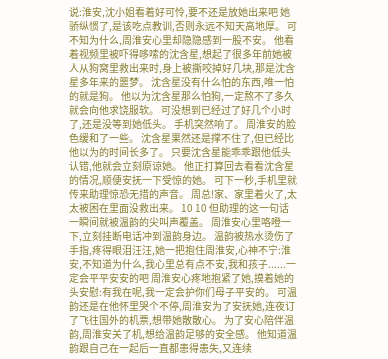说:淮安,沈小姐看着好可怜,要不还是放她出来吧 她骄纵惯了,是该吃点教训,否则永远不知天高地厚。 可不知为什么,周淮安心里却隐隐感到一股不安。 他看着视频里被吓得哆嗦的沈含星,想起了很多年前她被人从狗窝里救出来时,身上被撕咬掉好几块,那是沈含星多年来的噩梦。 沈含星没有什么怕的东西,唯一怕的就是狗。 他以为沈含星那么怕狗,一定熬不了多久就会向他求饶服软。 可没想到已经过了好几个小时了,还是没等到她低头。 手机突然响了。 周淮安的脸色缓和了一些。 沈含星果然还是撑不住了,但已经比他以为的时间长多了。 只要沈含星能乖乖跟他低头认错,他就会立刻原谅她。 他正打算回去看看沈含星的情况,顺便安抚一下受惊的她。 可下一秒,手机里就传来助理惊恐无措的声音。 周总!家、家里着火了,太太被困在里面没救出来。 10 10 但助理的这一句话一瞬间就被温韵的尖叫声覆盖。 周淮安心里咯噔一下,立刻挂断电话冲到温韵身边。 温韵被热水烫伤了手指,疼得眼泪汪汪,她一把抱住周淮安,心神不宁:淮安,不知道为什么,我心里总有点不安,我和孩子......一定会平平安安的吧 周淮安心疼地抱紧了她,摸着她的头安慰:有我在呢,我一定会护你们母子平安的。 可温韵还是在他怀里哭个不停,周淮安为了安抚她,连夜订了飞往国外的机票,想带她散散心。 为了安心陪伴温韵,周淮安关了机,想给温韵足够的安全感。 他知道温韵跟自己在一起后一直都患得患失,又连续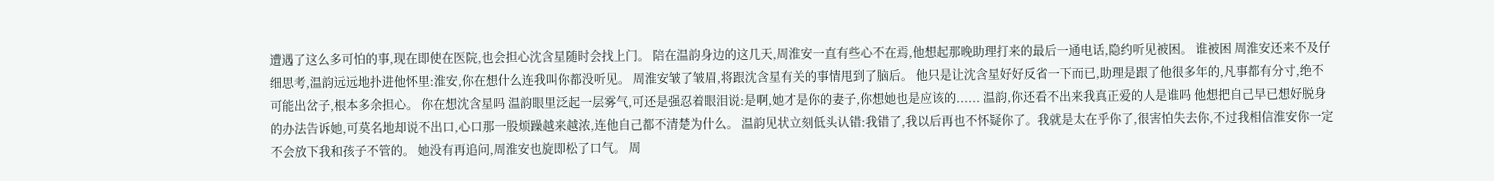遭遇了这么多可怕的事,现在即使在医院,也会担心沈含星随时会找上门。 陪在温韵身边的这几天,周淮安一直有些心不在焉,他想起那晚助理打来的最后一通电话,隐约听见被困。 谁被困 周淮安还来不及仔细思考,温韵远远地扑进他怀里:淮安,你在想什么连我叫你都没听见。 周淮安皱了皱眉,将跟沈含星有关的事情甩到了脑后。 他只是让沈含星好好反省一下而已,助理是跟了他很多年的,凡事都有分寸,绝不可能出岔子,根本多余担心。 你在想沈含星吗 温韵眼里泛起一层雾气,可还是强忍着眼泪说:是啊,她才是你的妻子,你想她也是应该的...... 温韵,你还看不出来我真正爱的人是谁吗 他想把自己早已想好脱身的办法告诉她,可莫名地却说不出口,心口那一股烦躁越来越浓,连他自己都不清楚为什么。 温韵见状立刻低头认错:我错了,我以后再也不怀疑你了。我就是太在乎你了,很害怕失去你,不过我相信淮安你一定不会放下我和孩子不管的。 她没有再追问,周淮安也旋即松了口气。 周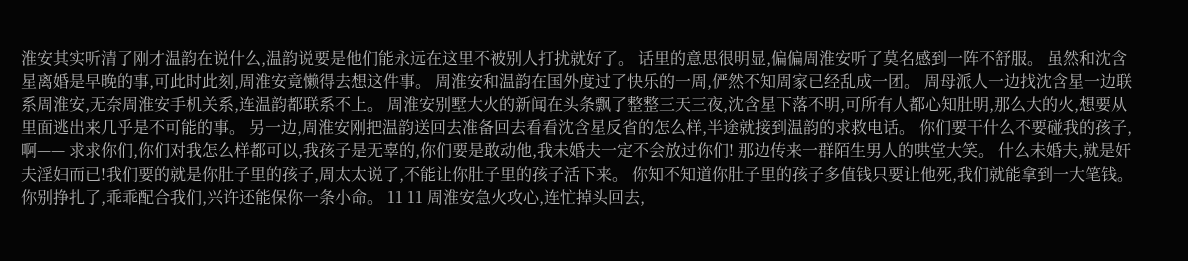淮安其实听清了刚才温韵在说什么,温韵说要是他们能永远在这里不被别人打扰就好了。 话里的意思很明显,偏偏周淮安听了莫名感到一阵不舒服。 虽然和沈含星离婚是早晚的事,可此时此刻,周淮安竟懒得去想这件事。 周淮安和温韵在国外度过了快乐的一周,俨然不知周家已经乱成一团。 周母派人一边找沈含星一边联系周淮安,无奈周淮安手机关系,连温韵都联系不上。 周淮安别墅大火的新闻在头条飘了整整三天三夜,沈含星下落不明,可所有人都心知肚明,那么大的火,想要从里面逃出来几乎是不可能的事。 另一边,周淮安刚把温韵送回去准备回去看看沈含星反省的怎么样,半途就接到温韵的求救电话。 你们要干什么不要碰我的孩子,啊—— 求求你们,你们对我怎么样都可以,我孩子是无辜的,你们要是敢动他,我未婚夫一定不会放过你们! 那边传来一群陌生男人的哄堂大笑。 什么未婚夫,就是奸夫淫妇而已!我们要的就是你肚子里的孩子,周太太说了,不能让你肚子里的孩子活下来。 你知不知道你肚子里的孩子多值钱只要让他死,我们就能拿到一大笔钱。 你别挣扎了,乖乖配合我们,兴许还能保你一条小命。 11 11 周淮安急火攻心,连忙掉头回去,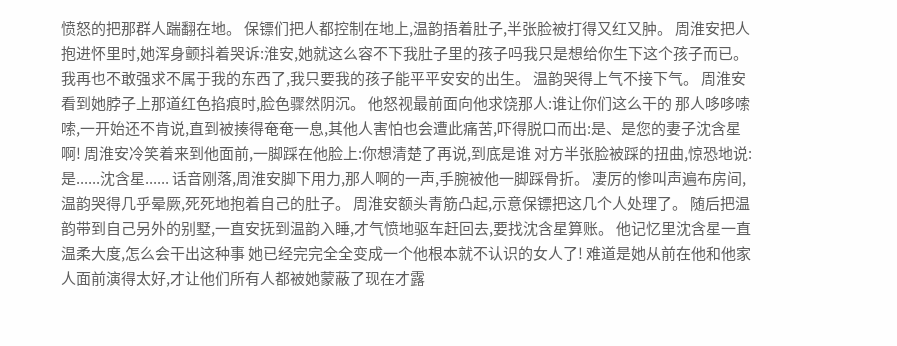愤怒的把那群人踹翻在地。 保镖们把人都控制在地上,温韵捂着肚子,半张脸被打得又红又肿。 周淮安把人抱进怀里时,她浑身颤抖着哭诉:淮安,她就这么容不下我肚子里的孩子吗我只是想给你生下这个孩子而已。 我再也不敢强求不属于我的东西了,我只要我的孩子能平平安安的出生。 温韵哭得上气不接下气。 周淮安看到她脖子上那道红色掐痕时,脸色骤然阴沉。 他怒视最前面向他求饶那人:谁让你们这么干的 那人哆哆嗦嗦,一开始还不肯说,直到被揍得奄奄一息,其他人害怕也会遭此痛苦,吓得脱口而出:是、是您的妻子沈含星啊! 周淮安冷笑着来到他面前,一脚踩在他脸上:你想清楚了再说,到底是谁 对方半张脸被踩的扭曲,惊恐地说:是......沈含星...... 话音刚落,周淮安脚下用力,那人啊的一声,手腕被他一脚踩骨折。 凄厉的惨叫声遍布房间,温韵哭得几乎晕厥,死死地抱着自己的肚子。 周淮安额头青筋凸起,示意保镖把这几个人处理了。 随后把温韵带到自己另外的别墅,一直安抚到温韵入睡,才气愤地驱车赶回去,要找沈含星算账。 他记忆里沈含星一直温柔大度,怎么会干出这种事 她已经完完全全变成一个他根本就不认识的女人了! 难道是她从前在他和他家人面前演得太好,才让他们所有人都被她蒙蔽了现在才露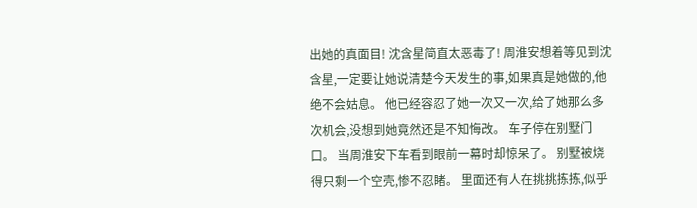出她的真面目! 沈含星简直太恶毒了! 周淮安想着等见到沈含星,一定要让她说清楚今天发生的事,如果真是她做的,他绝不会姑息。 他已经容忍了她一次又一次,给了她那么多次机会,没想到她竟然还是不知悔改。 车子停在别墅门口。 当周淮安下车看到眼前一幕时却惊呆了。 别墅被烧得只剩一个空壳,惨不忍睹。 里面还有人在挑挑拣拣,似乎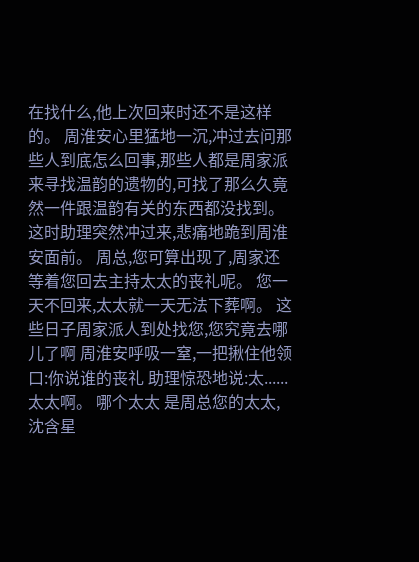在找什么,他上次回来时还不是这样的。 周淮安心里猛地一沉,冲过去问那些人到底怎么回事,那些人都是周家派来寻找温韵的遗物的,可找了那么久竟然一件跟温韵有关的东西都没找到。 这时助理突然冲过来,悲痛地跪到周淮安面前。 周总,您可算出现了,周家还等着您回去主持太太的丧礼呢。 您一天不回来,太太就一天无法下葬啊。 这些日子周家派人到处找您,您究竟去哪儿了啊 周淮安呼吸一窒,一把揪住他领口:你说谁的丧礼 助理惊恐地说:太......太太啊。 哪个太太 是周总您的太太,沈含星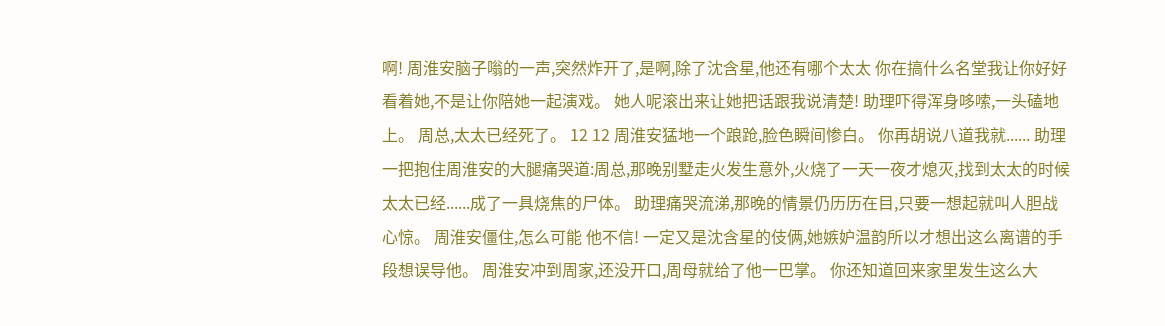啊! 周淮安脑子嗡的一声,突然炸开了,是啊,除了沈含星,他还有哪个太太 你在搞什么名堂我让你好好看着她,不是让你陪她一起演戏。 她人呢滚出来让她把话跟我说清楚! 助理吓得浑身哆嗦,一头磕地上。 周总,太太已经死了。 12 12 周淮安猛地一个踉跄,脸色瞬间惨白。 你再胡说八道我就...... 助理一把抱住周淮安的大腿痛哭道:周总,那晚别墅走火发生意外,火烧了一天一夜才熄灭,找到太太的时候太太已经......成了一具烧焦的尸体。 助理痛哭流涕,那晚的情景仍历历在目,只要一想起就叫人胆战心惊。 周淮安僵住,怎么可能 他不信! 一定又是沈含星的伎俩,她嫉妒温韵所以才想出这么离谱的手段想误导他。 周淮安冲到周家,还没开口,周母就给了他一巴掌。 你还知道回来家里发生这么大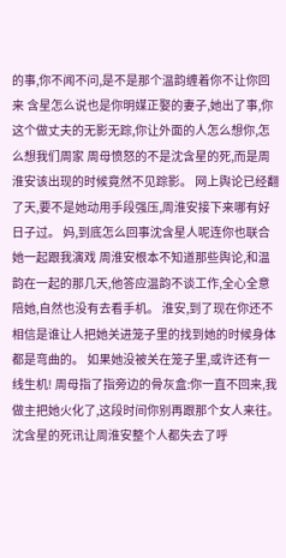的事,你不闻不问,是不是那个温韵缠着你不让你回来 含星怎么说也是你明媒正娶的妻子,她出了事,你这个做丈夫的无影无踪,你让外面的人怎么想你,怎么想我们周家 周母愤怒的不是沈含星的死,而是周淮安该出现的时候竟然不见踪影。 网上舆论已经翻了天,要不是她动用手段强压,周淮安接下来哪有好日子过。 妈,到底怎么回事沈含星人呢连你也联合她一起跟我演戏 周淮安根本不知道那些舆论,和温韵在一起的那几天,他答应温韵不谈工作,全心全意陪她,自然也没有去看手机。 淮安,到了现在你还不相信是谁让人把她关进笼子里的找到她的时候身体都是弯曲的。 如果她没被关在笼子里,或许还有一线生机! 周母指了指旁边的骨灰盒:你一直不回来,我做主把她火化了,这段时间你别再跟那个女人来往。 沈含星的死讯让周淮安整个人都失去了呼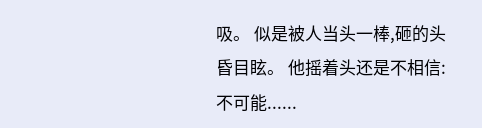吸。 似是被人当头一棒,砸的头昏目眩。 他摇着头还是不相信:不可能......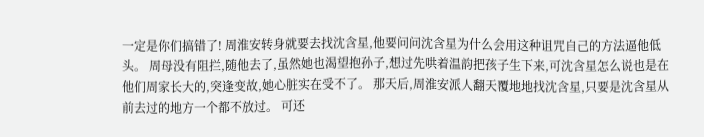一定是你们搞错了! 周淮安转身就要去找沈含星,他要问问沈含星为什么会用这种诅咒自己的方法逼他低头。 周母没有阻拦,随他去了,虽然她也渴望抱孙子,想过先哄着温韵把孩子生下来,可沈含星怎么说也是在他们周家长大的,突逢变故,她心脏实在受不了。 那天后,周淮安派人翻天覆地地找沈含星,只要是沈含星从前去过的地方一个都不放过。 可还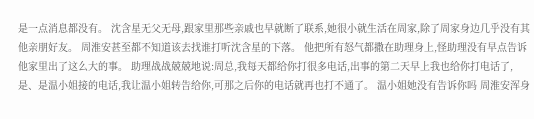是一点消息都没有。 沈含星无父无母,跟家里那些亲戚也早就断了联系,她很小就生活在周家,除了周家身边几乎没有其他亲朋好友。 周淮安甚至都不知道该去找谁打听沈含星的下落。 他把所有怒气都撒在助理身上,怪助理没有早点告诉他家里出了这么大的事。 助理战战兢兢地说:周总,我每天都给你打很多电话,出事的第二天早上我也给你打电话了,是、是温小姐接的电话,我让温小姐转告给你,可那之后你的电话就再也打不通了。 温小姐她没有告诉你吗 周淮安浑身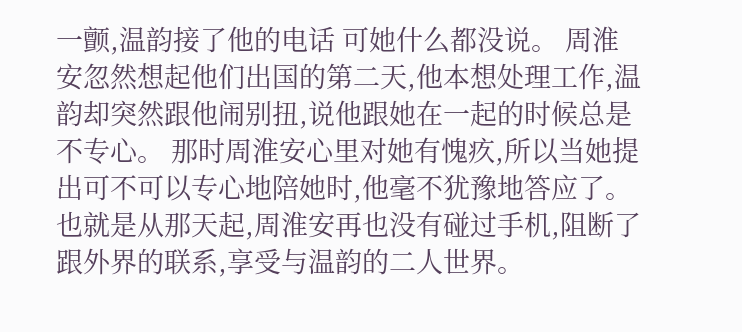一颤,温韵接了他的电话 可她什么都没说。 周淮安忽然想起他们出国的第二天,他本想处理工作,温韵却突然跟他闹别扭,说他跟她在一起的时候总是不专心。 那时周淮安心里对她有愧疚,所以当她提出可不可以专心地陪她时,他毫不犹豫地答应了。 也就是从那天起,周淮安再也没有碰过手机,阻断了跟外界的联系,享受与温韵的二人世界。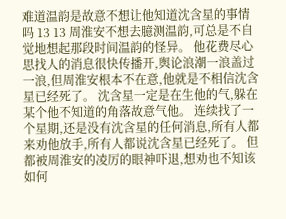难道温韵是故意不想让他知道沈含星的事情吗 13 13 周淮安不想去臆测温韵,可总是不自觉地想起那段时间温韵的怪异。 他花费尽心思找人的消息很快传播开,舆论浪潮一浪盖过一浪,但周淮安根本不在意,他就是不相信沈含星已经死了。 沈含星一定是在生他的气,躲在某个他不知道的角落故意气他。 连续找了一个星期,还是没有沈含星的任何消息,所有人都来劝他放手,所有人都说沈含星已经死了。 但都被周淮安的凌厉的眼神吓退,想劝也不知该如何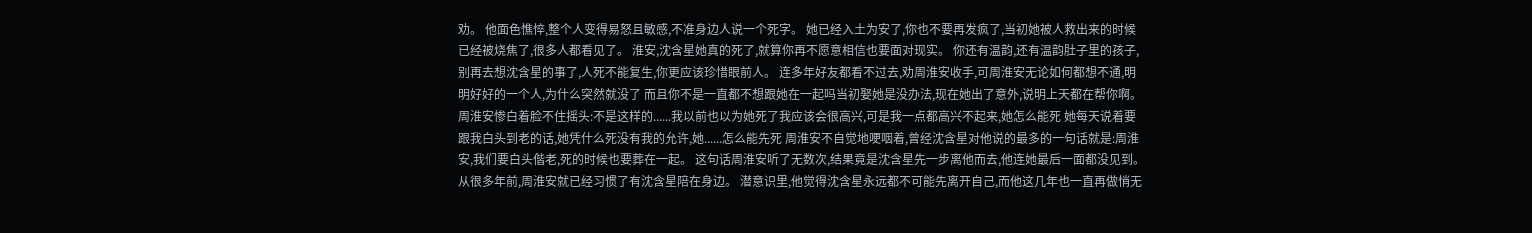劝。 他面色憔悴,整个人变得易怒且敏感,不准身边人说一个死字。 她已经入土为安了,你也不要再发疯了,当初她被人救出来的时候已经被烧焦了,很多人都看见了。 淮安,沈含星她真的死了,就算你再不愿意相信也要面对现实。 你还有温韵,还有温韵肚子里的孩子,别再去想沈含星的事了,人死不能复生,你更应该珍惜眼前人。 连多年好友都看不过去,劝周淮安收手,可周淮安无论如何都想不通,明明好好的一个人,为什么突然就没了 而且你不是一直都不想跟她在一起吗当初娶她是没办法,现在她出了意外,说明上天都在帮你啊。 周淮安惨白着脸不住摇头:不是这样的......我以前也以为她死了我应该会很高兴,可是我一点都高兴不起来,她怎么能死 她每天说着要跟我白头到老的话,她凭什么死没有我的允许,她......怎么能先死 周淮安不自觉地哽咽着,曾经沈含星对他说的最多的一句话就是:周淮安,我们要白头偕老,死的时候也要葬在一起。 这句话周淮安听了无数次,结果竟是沈含星先一步离他而去,他连她最后一面都没见到。 从很多年前,周淮安就已经习惯了有沈含星陪在身边。 潜意识里,他觉得沈含星永远都不可能先离开自己,而他这几年也一直再做悄无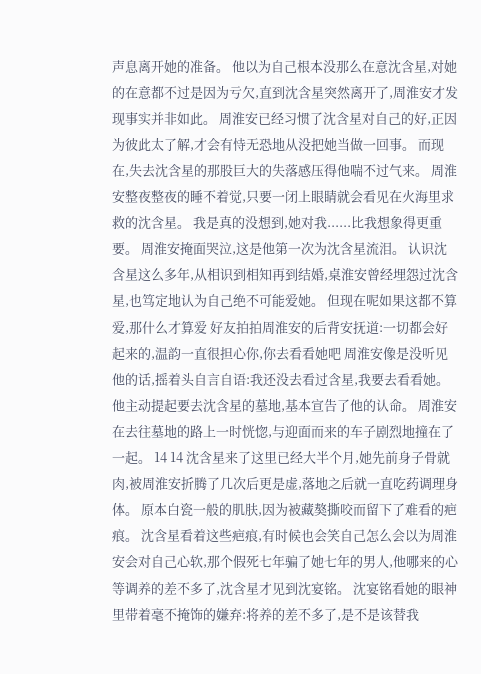声息离开她的准备。 他以为自己根本没那么在意沈含星,对她的在意都不过是因为亏欠,直到沈含星突然离开了,周淮安才发现事实并非如此。 周淮安已经习惯了沈含星对自己的好,正因为彼此太了解,才会有恃无恐地从没把她当做一回事。 而现在,失去沈含星的那股巨大的失落感压得他喘不过气来。 周淮安整夜整夜的睡不着觉,只要一闭上眼睛就会看见在火海里求救的沈含星。 我是真的没想到,她对我......比我想象得更重要。 周淮安掩面哭泣,这是他第一次为沈含星流泪。 认识沈含星这么多年,从相识到相知再到结婚,桌淮安曾经埋怨过沈含星,也笃定地认为自己绝不可能爱她。 但现在呢如果这都不算爱,那什么才算爱 好友拍拍周淮安的后背安抚道:一切都会好起来的,温韵一直很担心你,你去看看她吧 周淮安像是没听见他的话,摇着头自言自语:我还没去看过含星,我要去看看她。 他主动提起要去沈含星的墓地,基本宣告了他的认命。 周淮安在去往墓地的路上一时恍惚,与迎面而来的车子剧烈地撞在了一起。 14 14 沈含星来了这里已经大半个月,她先前身子骨就肉,被周淮安折腾了几次后更是虚,落地之后就一直吃药调理身体。 原本白瓷一般的肌肤,因为被藏獒撕咬而留下了难看的疤痕。 沈含星看着这些疤痕,有时候也会笑自己怎么会以为周淮安会对自己心软,那个假死七年骗了她七年的男人,他哪来的心 等调养的差不多了,沈含星才见到沈宴铭。 沈宴铭看她的眼神里带着毫不掩饰的嫌弃:将养的差不多了,是不是该替我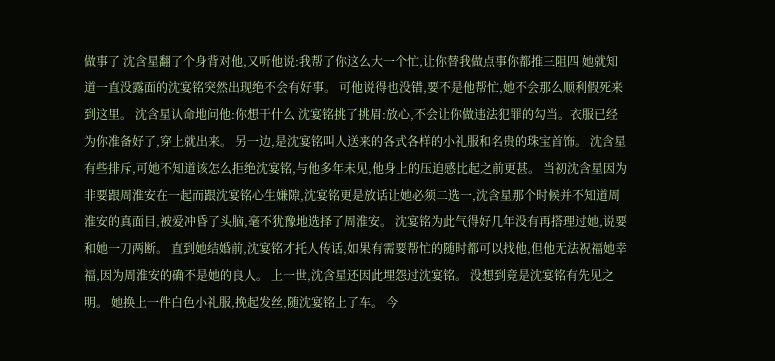做事了 沈含星翻了个身背对他,又听他说:我帮了你这么大一个忙,让你替我做点事你都推三阻四 她就知道一直没露面的沈宴铭突然出现绝不会有好事。 可他说得也没错,要不是他帮忙,她不会那么顺利假死来到这里。 沈含星认命地问他:你想干什么 沈宴铭挑了挑眉:放心,不会让你做违法犯罪的勾当。衣服已经为你准备好了,穿上就出来。 另一边,是沈宴铭叫人送来的各式各样的小礼服和名贵的珠宝首饰。 沈含星有些排斥,可她不知道该怎么拒绝沈宴铭,与他多年未见,他身上的压迫感比起之前更甚。 当初沈含星因为非要跟周淮安在一起而跟沈宴铭心生嫌隙,沈宴铭更是放话让她必须二选一,沈含星那个时候并不知道周淮安的真面目,被爱冲昏了头脑,毫不犹豫地选择了周淮安。 沈宴铭为此气得好几年没有再搭理过她,说要和她一刀两断。 直到她结婚前,沈宴铭才托人传话,如果有需要帮忙的随时都可以找他,但他无法祝福她幸福,因为周淮安的确不是她的良人。 上一世,沈含星还因此埋怨过沈宴铭。 没想到竟是沈宴铭有先见之明。 她换上一件白色小礼服,挽起发丝,随沈宴铭上了车。 今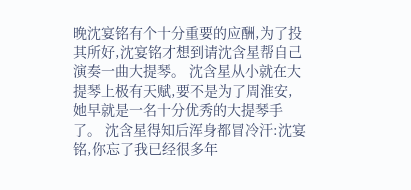晚沈宴铭有个十分重要的应酬,为了投其所好,沈宴铭才想到请沈含星帮自己演奏一曲大提琴。 沈含星从小就在大提琴上极有天赋,要不是为了周淮安,她早就是一名十分优秀的大提琴手了。 沈含星得知后浑身都冒冷汗:沈宴铭,你忘了我已经很多年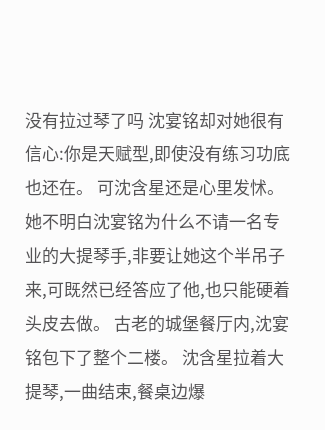没有拉过琴了吗 沈宴铭却对她很有信心:你是天赋型,即使没有练习功底也还在。 可沈含星还是心里发怵。 她不明白沈宴铭为什么不请一名专业的大提琴手,非要让她这个半吊子来,可既然已经答应了他,也只能硬着头皮去做。 古老的城堡餐厅内,沈宴铭包下了整个二楼。 沈含星拉着大提琴,一曲结束,餐桌边爆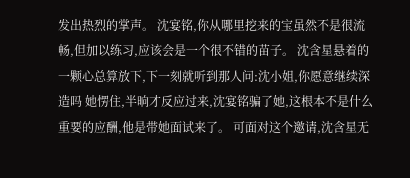发出热烈的掌声。 沈宴铭,你从哪里挖来的宝虽然不是很流畅,但加以练习,应该会是一个很不错的苗子。 沈含星悬着的一颗心总算放下,下一刻就听到那人问:沈小姐,你愿意继续深造吗 她愣住,半晌才反应过来,沈宴铭骗了她,这根本不是什么重要的应酬,他是带她面试来了。 可面对这个邀请,沈含星无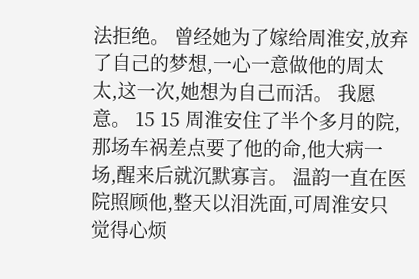法拒绝。 曾经她为了嫁给周淮安,放弃了自己的梦想,一心一意做他的周太太,这一次,她想为自己而活。 我愿意。 15 15 周淮安住了半个多月的院,那场车祸差点要了他的命,他大病一场,醒来后就沉默寡言。 温韵一直在医院照顾他,整天以泪洗面,可周淮安只觉得心烦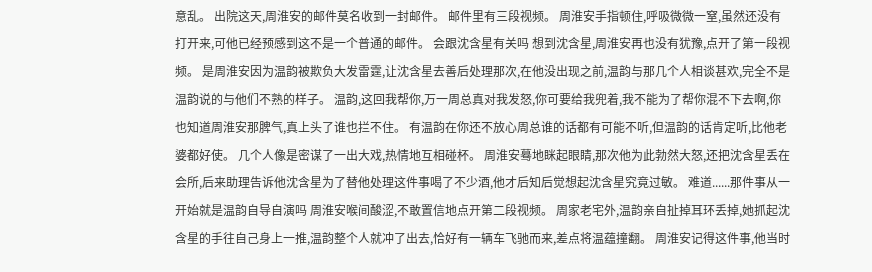意乱。 出院这天,周淮安的邮件莫名收到一封邮件。 邮件里有三段视频。 周淮安手指顿住,呼吸微微一窒,虽然还没有打开来,可他已经预感到这不是一个普通的邮件。 会跟沈含星有关吗 想到沈含星,周淮安再也没有犹豫,点开了第一段视频。 是周淮安因为温韵被欺负大发雷霆,让沈含星去善后处理那次,在他没出现之前,温韵与那几个人相谈甚欢,完全不是温韵说的与他们不熟的样子。 温韵,这回我帮你,万一周总真对我发怒,你可要给我兜着,我不能为了帮你混不下去啊,你也知道周淮安那脾气,真上头了谁也拦不住。 有温韵在你还不放心周总谁的话都有可能不听,但温韵的话肯定听,比他老婆都好使。 几个人像是密谋了一出大戏,热情地互相碰杯。 周淮安蓦地眯起眼睛,那次他为此勃然大怒,还把沈含星丢在会所,后来助理告诉他沈含星为了替他处理这件事喝了不少酒,他才后知后觉想起沈含星究竟过敏。 难道......那件事从一开始就是温韵自导自演吗 周淮安喉间酸涩,不敢置信地点开第二段视频。 周家老宅外,温韵亲自扯掉耳环丢掉,她抓起沈含星的手往自己身上一推,温韵整个人就冲了出去,恰好有一辆车飞驰而来,差点将温蕴撞翻。 周淮安记得这件事,他当时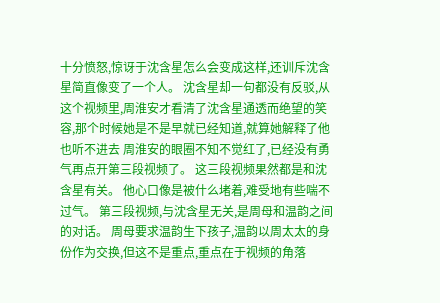十分愤怒,惊讶于沈含星怎么会变成这样,还训斥沈含星简直像变了一个人。 沈含星却一句都没有反驳,从这个视频里,周淮安才看清了沈含星通透而绝望的笑容,那个时候她是不是早就已经知道,就算她解释了他也听不进去 周淮安的眼圈不知不觉红了,已经没有勇气再点开第三段视频了。 这三段视频果然都是和沈含星有关。 他心口像是被什么堵着,难受地有些喘不过气。 第三段视频,与沈含星无关,是周母和温韵之间的对话。 周母要求温韵生下孩子,温韵以周太太的身份作为交换,但这不是重点,重点在于视频的角落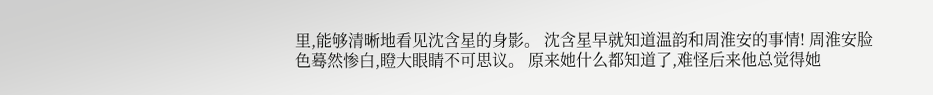里,能够清晰地看见沈含星的身影。 沈含星早就知道温韵和周淮安的事情! 周淮安脸色蓦然惨白,瞪大眼睛不可思议。 原来她什么都知道了,难怪后来他总觉得她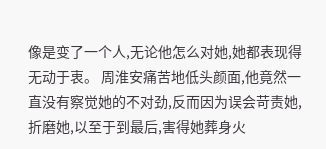像是变了一个人,无论他怎么对她,她都表现得无动于衷。 周淮安痛苦地低头颜面,他竟然一直没有察觉她的不对劲,反而因为误会苛责她,折磨她,以至于到最后,害得她葬身火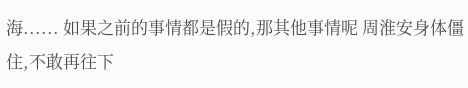海...... 如果之前的事情都是假的,那其他事情呢 周淮安身体僵住,不敢再往下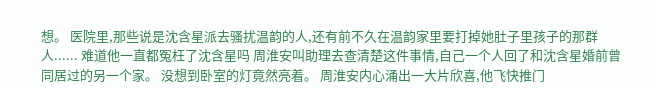想。 医院里,那些说是沈含星派去骚扰温韵的人,还有前不久在温韵家里要打掉她肚子里孩子的那群人...... 难道他一直都冤枉了沈含星吗 周淮安叫助理去查清楚这件事情,自己一个人回了和沈含星婚前曾同居过的另一个家。 没想到卧室的灯竟然亮着。 周淮安内心涌出一大片欣喜,他飞快推门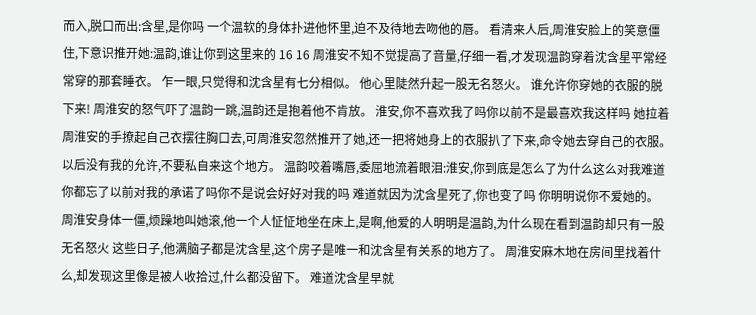而入,脱口而出:含星,是你吗 一个温软的身体扑进他怀里,迫不及待地去吻他的唇。 看清来人后,周淮安脸上的笑意僵住,下意识推开她:温韵,谁让你到这里来的 16 16 周淮安不知不觉提高了音量,仔细一看,才发现温韵穿着沈含星平常经常穿的那套睡衣。 乍一眼,只觉得和沈含星有七分相似。 他心里陡然升起一股无名怒火。 谁允许你穿她的衣服的脱下来! 周淮安的怒气吓了温韵一跳,温韵还是抱着他不肯放。 淮安,你不喜欢我了吗你以前不是最喜欢我这样吗 她拉着周淮安的手撩起自己衣摆往胸口去,可周淮安忽然推开了她,还一把将她身上的衣服扒了下来,命令她去穿自己的衣服。 以后没有我的允许,不要私自来这个地方。 温韵咬着嘴唇,委屈地流着眼泪:淮安,你到底是怎么了为什么这么对我难道你都忘了以前对我的承诺了吗你不是说会好好对我的吗 难道就因为沈含星死了,你也变了吗 你明明说你不爱她的。 周淮安身体一僵,烦躁地叫她滚,他一个人怔怔地坐在床上,是啊,他爱的人明明是温韵,为什么现在看到温韵却只有一股无名怒火 这些日子,他满脑子都是沈含星,这个房子是唯一和沈含星有关系的地方了。 周淮安麻木地在房间里找着什么,却发现这里像是被人收拾过,什么都没留下。 难道沈含星早就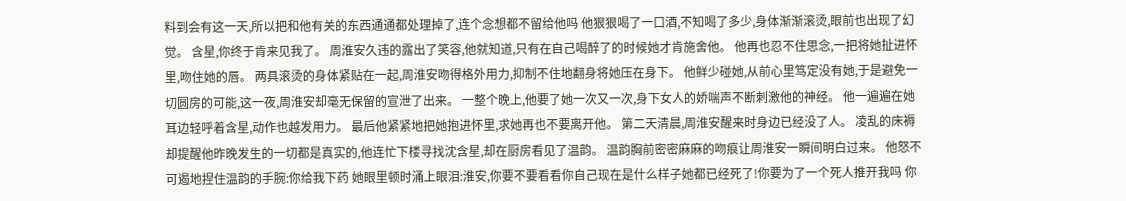料到会有这一天,所以把和他有关的东西通通都处理掉了,连个念想都不留给他吗 他狠狠喝了一口酒,不知喝了多少,身体渐渐滚烫,眼前也出现了幻觉。 含星,你终于肯来见我了。 周淮安久违的露出了笑容,他就知道,只有在自己喝醉了的时候她才肯施舍他。 他再也忍不住思念,一把将她扯进怀里,吻住她的唇。 两具滚烫的身体紧贴在一起,周淮安吻得格外用力,抑制不住地翻身将她压在身下。 他鲜少碰她,从前心里笃定没有她,于是避免一切圆房的可能,这一夜,周淮安却毫无保留的宣泄了出来。 一整个晚上,他要了她一次又一次,身下女人的娇喘声不断刺激他的神经。 他一遍遍在她耳边轻呼着含星,动作也越发用力。 最后他紧紧地把她抱进怀里,求她再也不要离开他。 第二天清晨,周淮安醒来时身边已经没了人。 凌乱的床褥却提醒他昨晚发生的一切都是真实的,他连忙下楼寻找沈含星,却在厨房看见了温韵。 温韵胸前密密麻麻的吻痕让周淮安一瞬间明白过来。 他怒不可遏地捏住温韵的手腕:你给我下药 她眼里顿时涌上眼泪:淮安,你要不要看看你自己现在是什么样子她都已经死了!你要为了一个死人推开我吗 你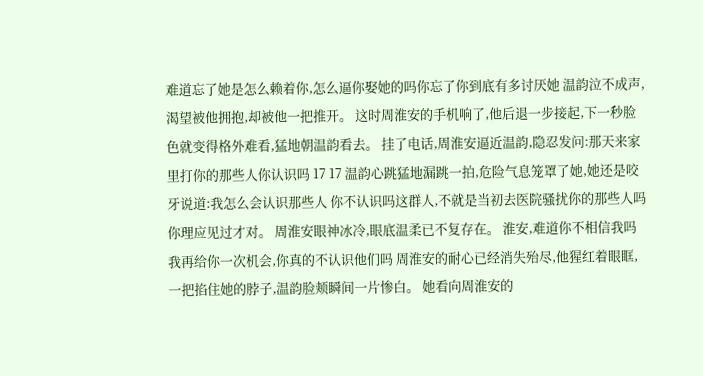难道忘了她是怎么赖着你,怎么逼你娶她的吗你忘了你到底有多讨厌她 温韵泣不成声,渴望被他拥抱,却被他一把推开。 这时周淮安的手机响了,他后退一步接起,下一秒脸色就变得格外难看,猛地朝温韵看去。 挂了电话,周淮安逼近温韵,隐忍发问:那天来家里打你的那些人你认识吗 17 17 温韵心跳猛地漏跳一拍,危险气息笼罩了她,她还是咬牙说道:我怎么会认识那些人 你不认识吗这群人,不就是当初去医院骚扰你的那些人吗你理应见过才对。 周淮安眼神冰冷,眼底温柔已不复存在。 淮安,难道你不相信我吗 我再给你一次机会,你真的不认识他们吗 周淮安的耐心已经消失殆尽,他猩红着眼眶,一把掐住她的脖子,温韵脸颊瞬间一片惨白。 她看向周淮安的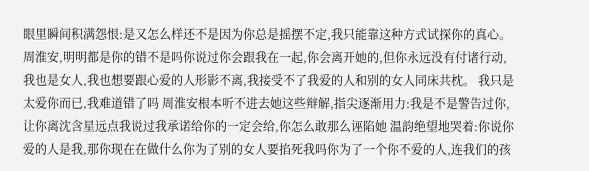眼里瞬间积满怨恨:是又怎么样还不是因为你总是摇摆不定,我只能靠这种方式试探你的真心。 周淮安,明明都是你的错不是吗你说过你会跟我在一起,你会离开她的,但你永远没有付诸行动,我也是女人,我也想要跟心爱的人形影不离,我接受不了我爱的人和别的女人同床共枕。 我只是太爱你而已,我难道错了吗 周淮安根本听不进去她这些辩解,指尖逐渐用力:我是不是警告过你,让你离沈含星远点我说过我承诺给你的一定会给,你怎么敢那么诬陷她 温韵绝望地哭着:你说你爱的人是我,那你现在在做什么你为了别的女人要掐死我吗你为了一个你不爱的人,连我们的孩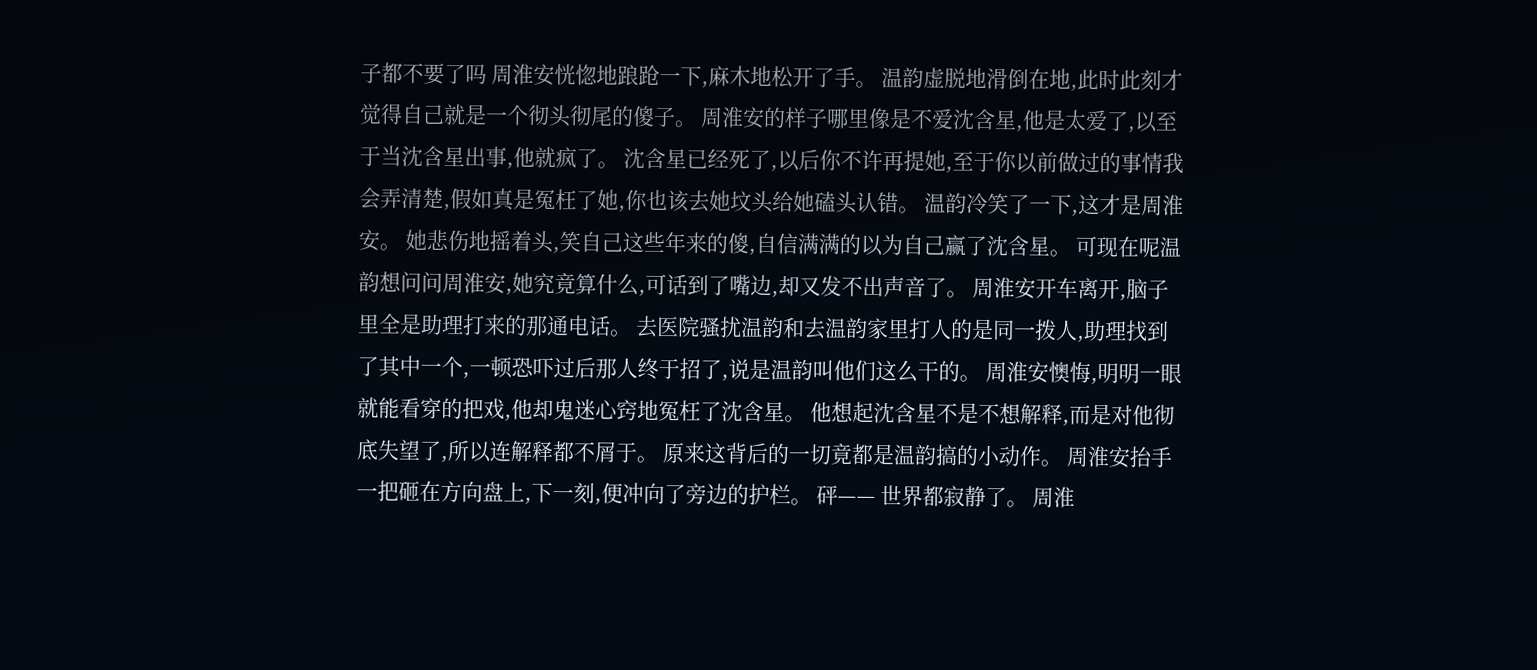子都不要了吗 周淮安恍惚地踉跄一下,麻木地松开了手。 温韵虚脱地滑倒在地,此时此刻才觉得自己就是一个彻头彻尾的傻子。 周淮安的样子哪里像是不爱沈含星,他是太爱了,以至于当沈含星出事,他就疯了。 沈含星已经死了,以后你不许再提她,至于你以前做过的事情我会弄清楚,假如真是冤枉了她,你也该去她坟头给她磕头认错。 温韵冷笑了一下,这才是周淮安。 她悲伤地摇着头,笑自己这些年来的傻,自信满满的以为自己赢了沈含星。 可现在呢温韵想问问周淮安,她究竟算什么,可话到了嘴边,却又发不出声音了。 周淮安开车离开,脑子里全是助理打来的那通电话。 去医院骚扰温韵和去温韵家里打人的是同一拨人,助理找到了其中一个,一顿恐吓过后那人终于招了,说是温韵叫他们这么干的。 周淮安懊悔,明明一眼就能看穿的把戏,他却鬼迷心窍地冤枉了沈含星。 他想起沈含星不是不想解释,而是对他彻底失望了,所以连解释都不屑于。 原来这背后的一切竟都是温韵搞的小动作。 周淮安抬手一把砸在方向盘上,下一刻,便冲向了旁边的护栏。 砰—— 世界都寂静了。 周淮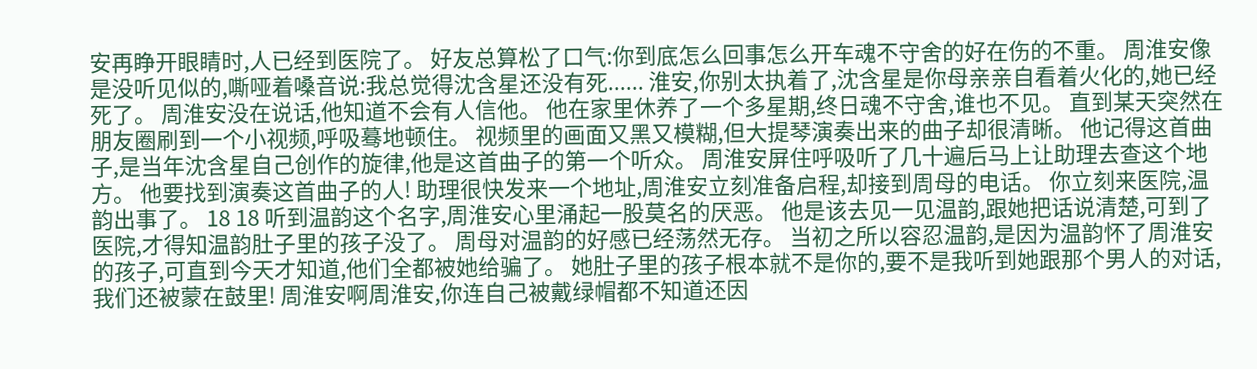安再睁开眼睛时,人已经到医院了。 好友总算松了口气:你到底怎么回事怎么开车魂不守舍的好在伤的不重。 周淮安像是没听见似的,嘶哑着嗓音说:我总觉得沈含星还没有死...... 淮安,你别太执着了,沈含星是你母亲亲自看着火化的,她已经死了。 周淮安没在说话,他知道不会有人信他。 他在家里休养了一个多星期,终日魂不守舍,谁也不见。 直到某天突然在朋友圈刷到一个小视频,呼吸蓦地顿住。 视频里的画面又黑又模糊,但大提琴演奏出来的曲子却很清晰。 他记得这首曲子,是当年沈含星自己创作的旋律,他是这首曲子的第一个听众。 周淮安屏住呼吸听了几十遍后马上让助理去查这个地方。 他要找到演奏这首曲子的人! 助理很快发来一个地址,周淮安立刻准备启程,却接到周母的电话。 你立刻来医院,温韵出事了。 18 18 听到温韵这个名字,周淮安心里涌起一股莫名的厌恶。 他是该去见一见温韵,跟她把话说清楚,可到了医院,才得知温韵肚子里的孩子没了。 周母对温韵的好感已经荡然无存。 当初之所以容忍温韵,是因为温韵怀了周淮安的孩子,可直到今天才知道,他们全都被她给骗了。 她肚子里的孩子根本就不是你的,要不是我听到她跟那个男人的对话,我们还被蒙在鼓里! 周淮安啊周淮安,你连自己被戴绿帽都不知道还因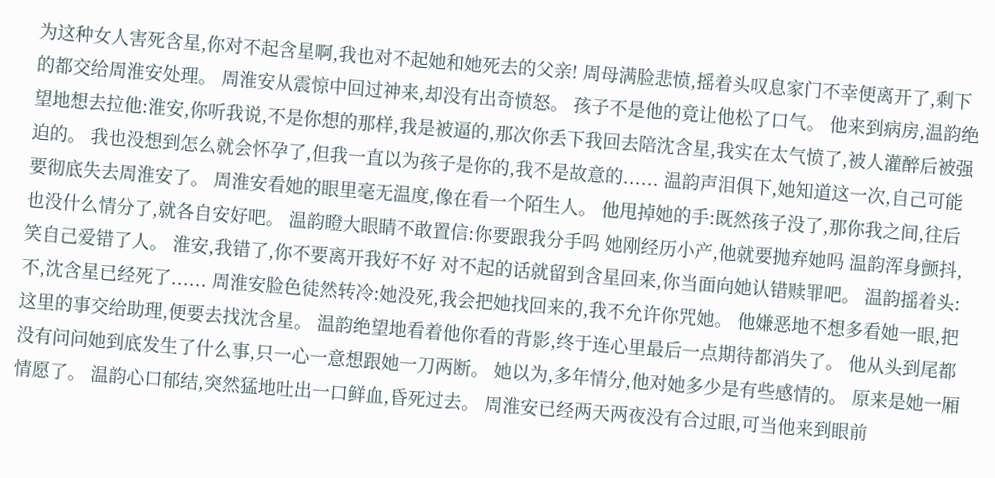为这种女人害死含星,你对不起含星啊,我也对不起她和她死去的父亲! 周母满脸悲愤,摇着头叹息家门不幸便离开了,剩下的都交给周淮安处理。 周淮安从震惊中回过神来,却没有出奇愤怒。 孩子不是他的竟让他松了口气。 他来到病房,温韵绝望地想去拉他:淮安,你听我说,不是你想的那样,我是被逼的,那次你丢下我回去陪沈含星,我实在太气愤了,被人灌醉后被强迫的。 我也没想到怎么就会怀孕了,但我一直以为孩子是你的,我不是故意的...... 温韵声泪俱下,她知道这一次,自己可能要彻底失去周淮安了。 周淮安看她的眼里毫无温度,像在看一个陌生人。 他甩掉她的手:既然孩子没了,那你我之间,往后也没什么情分了,就各自安好吧。 温韵瞪大眼睛不敢置信:你要跟我分手吗 她刚经历小产,他就要抛弃她吗 温韵浑身颤抖,笑自己爱错了人。 淮安,我错了,你不要离开我好不好 对不起的话就留到含星回来,你当面向她认错赎罪吧。 温韵摇着头:不,沈含星已经死了...... 周淮安脸色徒然转冷:她没死,我会把她找回来的,我不允许你咒她。 他嫌恶地不想多看她一眼,把这里的事交给助理,便要去找沈含星。 温韵绝望地看着他你看的背影,终于连心里最后一点期待都消失了。 他从头到尾都没有问问她到底发生了什么事,只一心一意想跟她一刀两断。 她以为,多年情分,他对她多少是有些感情的。 原来是她一厢情愿了。 温韵心口郁结,突然猛地吐出一口鲜血,昏死过去。 周淮安已经两天两夜没有合过眼,可当他来到眼前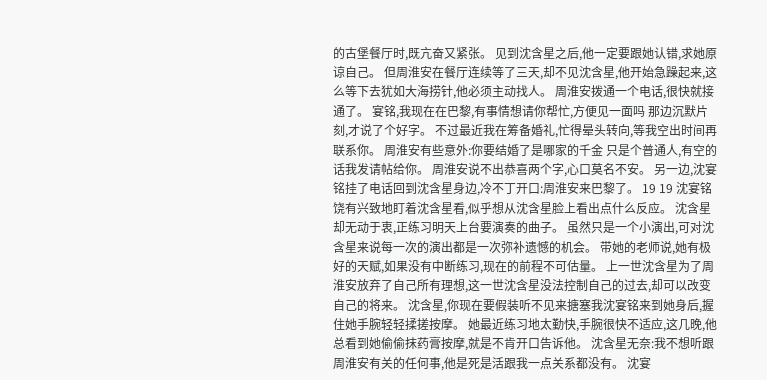的古堡餐厅时,既亢奋又紧张。 见到沈含星之后,他一定要跟她认错,求她原谅自己。 但周淮安在餐厅连续等了三天,却不见沈含星,他开始急躁起来,这么等下去犹如大海捞针,他必须主动找人。 周淮安拨通一个电话,很快就接通了。 宴铭,我现在在巴黎,有事情想请你帮忙,方便见一面吗 那边沉默片刻,才说了个好字。 不过最近我在筹备婚礼,忙得晕头转向,等我空出时间再联系你。 周淮安有些意外:你要结婚了是哪家的千金 只是个普通人,有空的话我发请帖给你。 周淮安说不出恭喜两个字,心口莫名不安。 另一边,沈宴铭挂了电话回到沈含星身边,冷不丁开口:周淮安来巴黎了。 19 19 沈宴铭饶有兴致地盯着沈含星看,似乎想从沈含星脸上看出点什么反应。 沈含星却无动于衷,正练习明天上台要演奏的曲子。 虽然只是一个小演出,可对沈含星来说每一次的演出都是一次弥补遗憾的机会。 带她的老师说,她有极好的天赋,如果没有中断练习,现在的前程不可估量。 上一世沈含星为了周淮安放弃了自己所有理想,这一世沈含星没法控制自己的过去,却可以改变自己的将来。 沈含星,你现在要假装听不见来搪塞我沈宴铭来到她身后,握住她手腕轻轻揉搓按摩。 她最近练习地太勤快,手腕很快不适应,这几晚,他总看到她偷偷抹药膏按摩,就是不肯开口告诉他。 沈含星无奈:我不想听跟周淮安有关的任何事,他是死是活跟我一点关系都没有。 沈宴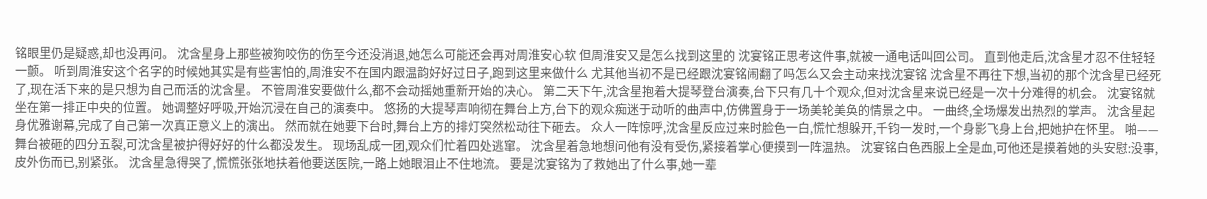铭眼里仍是疑惑,却也没再问。 沈含星身上那些被狗咬伤的伤至今还没消退,她怎么可能还会再对周淮安心软 但周淮安又是怎么找到这里的 沈宴铭正思考这件事,就被一通电话叫回公司。 直到他走后,沈含星才忍不住轻轻一颤。 听到周淮安这个名字的时候她其实是有些害怕的,周淮安不在国内跟温韵好好过日子,跑到这里来做什么 尤其他当初不是已经跟沈宴铭闹翻了吗怎么又会主动来找沈宴铭 沈含星不再往下想,当初的那个沈含星已经死了,现在活下来的是只想为自己而活的沈含星。 不管周淮安要做什么,都不会动摇她重新开始的决心。 第二天下午,沈含星抱着大提琴登台演奏,台下只有几十个观众,但对沈含星来说已经是一次十分难得的机会。 沈宴铭就坐在第一排正中央的位置。 她调整好呼吸,开始沉浸在自己的演奏中。 悠扬的大提琴声响彻在舞台上方,台下的观众痴迷于动听的曲声中,仿佛置身于一场美轮美奂的情景之中。 一曲终,全场爆发出热烈的掌声。 沈含星起身优雅谢幕,完成了自己第一次真正意义上的演出。 然而就在她要下台时,舞台上方的排灯突然松动往下砸去。 众人一阵惊呼,沈含星反应过来时脸色一白,慌忙想躲开,千钧一发时,一个身影飞身上台,把她护在怀里。 啪—— 舞台被砸的四分五裂,可沈含星被护得好好的什么都没发生。 现场乱成一团,观众们忙着四处逃窜。 沈含星着急地想问他有没有受伤,紧接着掌心便摸到一阵温热。 沈宴铭白色西服上全是血,可他还是摸着她的头安慰:没事,皮外伤而已,别紧张。 沈含星急得哭了,慌慌张张地扶着他要送医院,一路上她眼泪止不住地流。 要是沈宴铭为了救她出了什么事,她一辈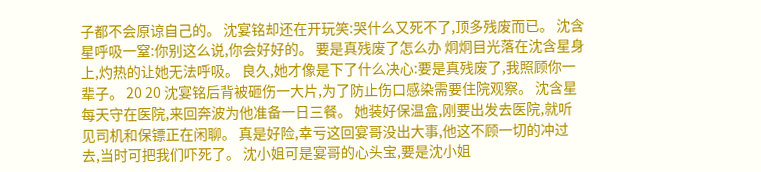子都不会原谅自己的。 沈宴铭却还在开玩笑:哭什么又死不了,顶多残废而已。 沈含星呼吸一窒:你别这么说,你会好好的。 要是真残废了怎么办 炯炯目光落在沈含星身上,灼热的让她无法呼吸。 良久,她才像是下了什么决心:要是真残废了,我照顾你一辈子。 20 20 沈宴铭后背被砸伤一大片,为了防止伤口感染需要住院观察。 沈含星每天守在医院,来回奔波为他准备一日三餐。 她装好保温盒,刚要出发去医院,就听见司机和保镖正在闲聊。 真是好险,幸亏这回宴哥没出大事,他这不顾一切的冲过去,当时可把我们吓死了。 沈小姐可是宴哥的心头宝,要是沈小姐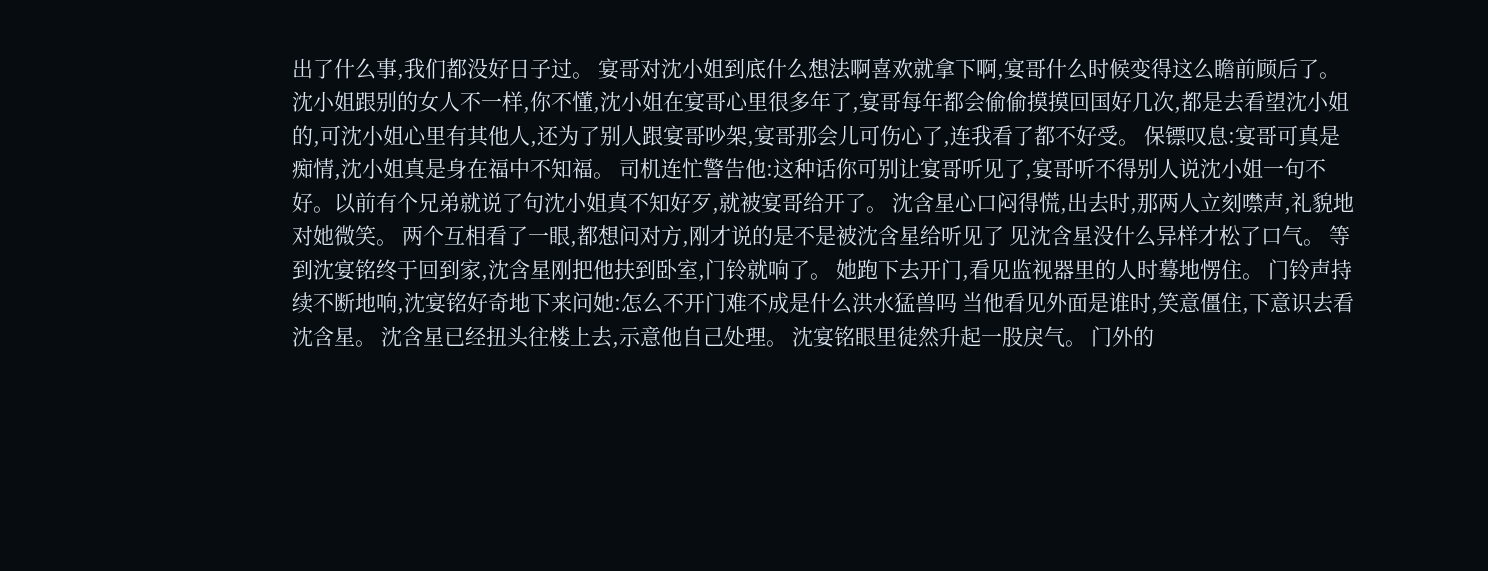出了什么事,我们都没好日子过。 宴哥对沈小姐到底什么想法啊喜欢就拿下啊,宴哥什么时候变得这么瞻前顾后了。 沈小姐跟别的女人不一样,你不懂,沈小姐在宴哥心里很多年了,宴哥每年都会偷偷摸摸回国好几次,都是去看望沈小姐的,可沈小姐心里有其他人,还为了别人跟宴哥吵架,宴哥那会儿可伤心了,连我看了都不好受。 保镖叹息:宴哥可真是痴情,沈小姐真是身在福中不知福。 司机连忙警告他:这种话你可别让宴哥听见了,宴哥听不得别人说沈小姐一句不好。以前有个兄弟就说了句沈小姐真不知好歹,就被宴哥给开了。 沈含星心口闷得慌,出去时,那两人立刻噤声,礼貌地对她微笑。 两个互相看了一眼,都想问对方,刚才说的是不是被沈含星给听见了 见沈含星没什么异样才松了口气。 等到沈宴铭终于回到家,沈含星刚把他扶到卧室,门铃就响了。 她跑下去开门,看见监视器里的人时蓦地愣住。 门铃声持续不断地响,沈宴铭好奇地下来问她:怎么不开门难不成是什么洪水猛兽吗 当他看见外面是谁时,笑意僵住,下意识去看沈含星。 沈含星已经扭头往楼上去,示意他自己处理。 沈宴铭眼里徒然升起一股戾气。 门外的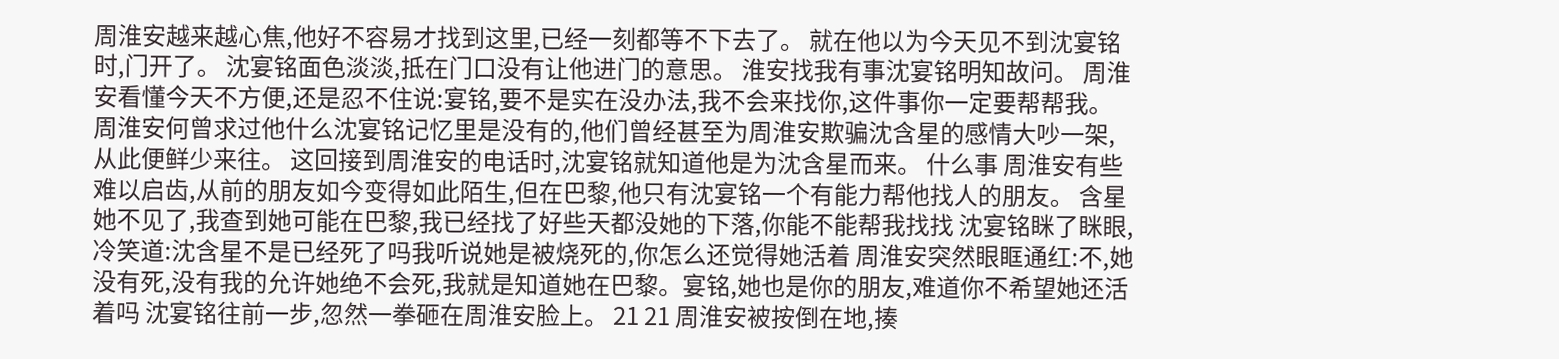周淮安越来越心焦,他好不容易才找到这里,已经一刻都等不下去了。 就在他以为今天见不到沈宴铭时,门开了。 沈宴铭面色淡淡,抵在门口没有让他进门的意思。 淮安找我有事沈宴铭明知故问。 周淮安看懂今天不方便,还是忍不住说:宴铭,要不是实在没办法,我不会来找你,这件事你一定要帮帮我。 周淮安何曾求过他什么沈宴铭记忆里是没有的,他们曾经甚至为周淮安欺骗沈含星的感情大吵一架,从此便鲜少来往。 这回接到周淮安的电话时,沈宴铭就知道他是为沈含星而来。 什么事 周淮安有些难以启齿,从前的朋友如今变得如此陌生,但在巴黎,他只有沈宴铭一个有能力帮他找人的朋友。 含星她不见了,我查到她可能在巴黎,我已经找了好些天都没她的下落,你能不能帮我找找 沈宴铭眯了眯眼,冷笑道:沈含星不是已经死了吗我听说她是被烧死的,你怎么还觉得她活着 周淮安突然眼眶通红:不,她没有死,没有我的允许她绝不会死,我就是知道她在巴黎。宴铭,她也是你的朋友,难道你不希望她还活着吗 沈宴铭往前一步,忽然一拳砸在周淮安脸上。 21 21 周淮安被按倒在地,揍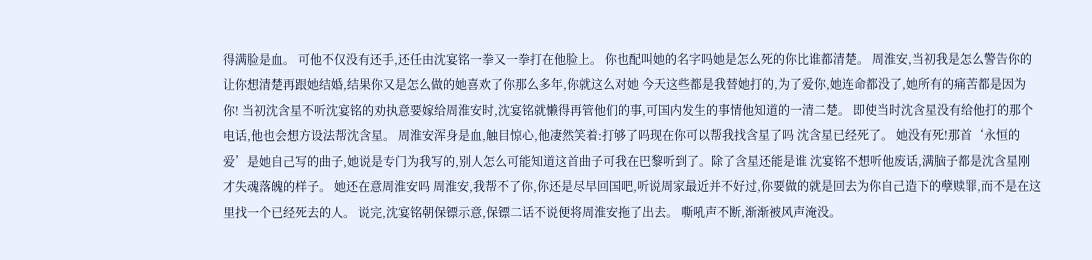得满脸是血。 可他不仅没有还手,还任由沈宴铭一拳又一拳打在他脸上。 你也配叫她的名字吗她是怎么死的你比谁都清楚。 周淮安,当初我是怎么警告你的让你想清楚再跟她结婚,结果你又是怎么做的她喜欢了你那么多年,你就这么对她 今天这些都是我替她打的,为了爱你,她连命都没了,她所有的痛苦都是因为你! 当初沈含星不听沈宴铭的劝执意要嫁给周淮安时,沈宴铭就懒得再管他们的事,可国内发生的事情他知道的一清二楚。 即使当时沈含星没有给他打的那个电话,他也会想方设法帮沈含星。 周淮安浑身是血,触目惊心,他凄然笑着:打够了吗现在你可以帮我找含星了吗 沈含星已经死了。 她没有死!那首‘永恒的爱’是她自己写的曲子,她说是专门为我写的,别人怎么可能知道这首曲子可我在巴黎听到了。除了含星还能是谁 沈宴铭不想听他废话,满脑子都是沈含星刚才失魂落魄的样子。 她还在意周淮安吗 周淮安,我帮不了你,你还是尽早回国吧,听说周家最近并不好过,你要做的就是回去为你自己造下的孽赎罪,而不是在这里找一个已经死去的人。 说完,沈宴铭朝保镖示意,保镖二话不说便将周淮安拖了出去。 嘶吼声不断,渐渐被风声淹没。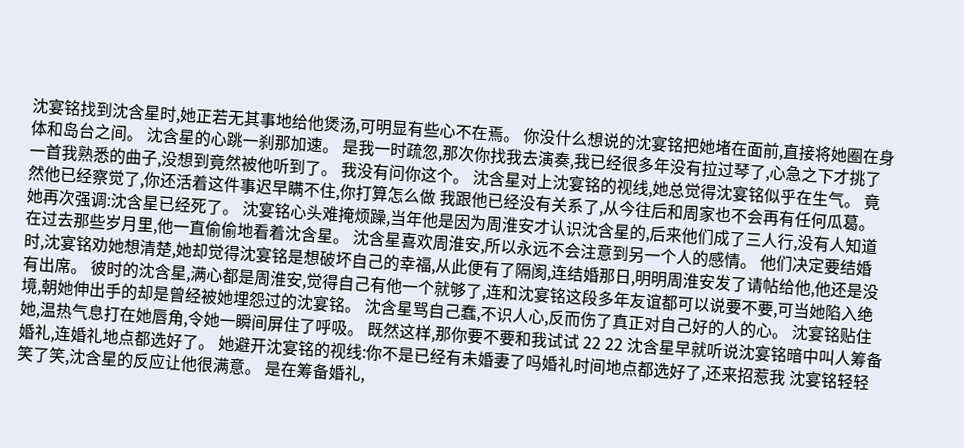沈宴铭找到沈含星时,她正若无其事地给他煲汤,可明显有些心不在焉。 你没什么想说的沈宴铭把她堵在面前,直接将她圈在身体和岛台之间。 沈含星的心跳一刹那加速。 是我一时疏忽,那次你找我去演奏,我已经很多年没有拉过琴了,心急之下才挑了一首我熟悉的曲子,没想到竟然被他听到了。 我没有问你这个。 沈含星对上沈宴铭的视线,她总觉得沈宴铭似乎在生气。 竟然他已经察觉了,你还活着这件事迟早瞒不住,你打算怎么做 我跟他已经没有关系了,从今往后和周家也不会再有任何瓜葛。 她再次强调:沈含星已经死了。 沈宴铭心头难掩烦躁,当年他是因为周淮安才认识沈含星的,后来他们成了三人行,没有人知道在过去那些岁月里,他一直偷偷地看着沈含星。 沈含星喜欢周淮安,所以永远不会注意到另一个人的感情。 他们决定要结婚时,沈宴铭劝她想清楚,她却觉得沈宴铭是想破坏自己的幸福,从此便有了隔阂,连结婚那日,明明周淮安发了请帖给他,他还是没有出席。 彼时的沈含星,满心都是周淮安,觉得自己有他一个就够了,连和沈宴铭这段多年友谊都可以说要不要,可当她陷入绝境,朝她伸出手的却是曾经被她埋怨过的沈宴铭。 沈含星骂自己蠢,不识人心,反而伤了真正对自己好的人的心。 沈宴铭贴住她,温热气息打在她唇角,令她一瞬间屏住了呼吸。 既然这样,那你要不要和我试试 22 22 沈含星早就听说沈宴铭暗中叫人筹备婚礼,连婚礼地点都选好了。 她避开沈宴铭的视线:你不是已经有未婚妻了吗婚礼时间地点都选好了,还来招惹我 沈宴铭轻轻笑了笑,沈含星的反应让他很满意。 是在筹备婚礼,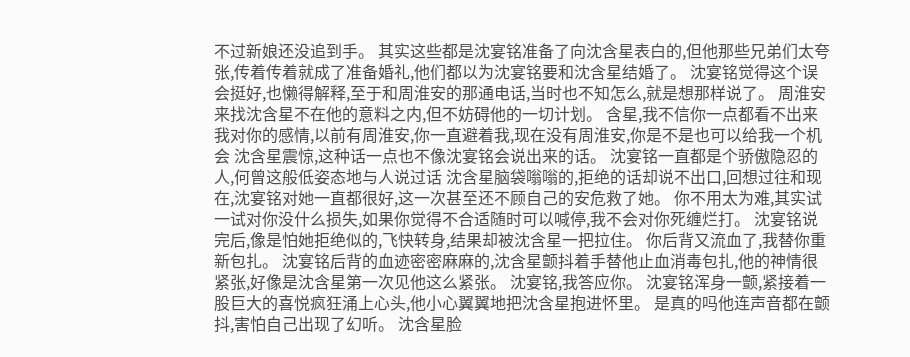不过新娘还没追到手。 其实这些都是沈宴铭准备了向沈含星表白的,但他那些兄弟们太夸张,传着传着就成了准备婚礼,他们都以为沈宴铭要和沈含星结婚了。 沈宴铭觉得这个误会挺好,也懒得解释,至于和周淮安的那通电话,当时也不知怎么,就是想那样说了。 周淮安来找沈含星不在他的意料之内,但不妨碍他的一切计划。 含星,我不信你一点都看不出来我对你的感情,以前有周淮安,你一直避着我,现在没有周淮安,你是不是也可以给我一个机会 沈含星震惊,这种话一点也不像沈宴铭会说出来的话。 沈宴铭一直都是个骄傲隐忍的人,何曾这般低姿态地与人说过话 沈含星脑袋嗡嗡的,拒绝的话却说不出口,回想过往和现在,沈宴铭对她一直都很好,这一次甚至还不顾自己的安危救了她。 你不用太为难,其实试一试对你没什么损失,如果你觉得不合适随时可以喊停,我不会对你死缠烂打。 沈宴铭说完后,像是怕她拒绝似的,飞快转身,结果却被沈含星一把拉住。 你后背又流血了,我替你重新包扎。 沈宴铭后背的血迹密密麻麻的,沈含星颤抖着手替他止血消毒包扎,他的神情很紧张,好像是沈含星第一次见他这么紧张。 沈宴铭,我答应你。 沈宴铭浑身一颤,紧接着一股巨大的喜悦疯狂涌上心头,他小心翼翼地把沈含星抱进怀里。 是真的吗他连声音都在颤抖,害怕自己出现了幻听。 沈含星脸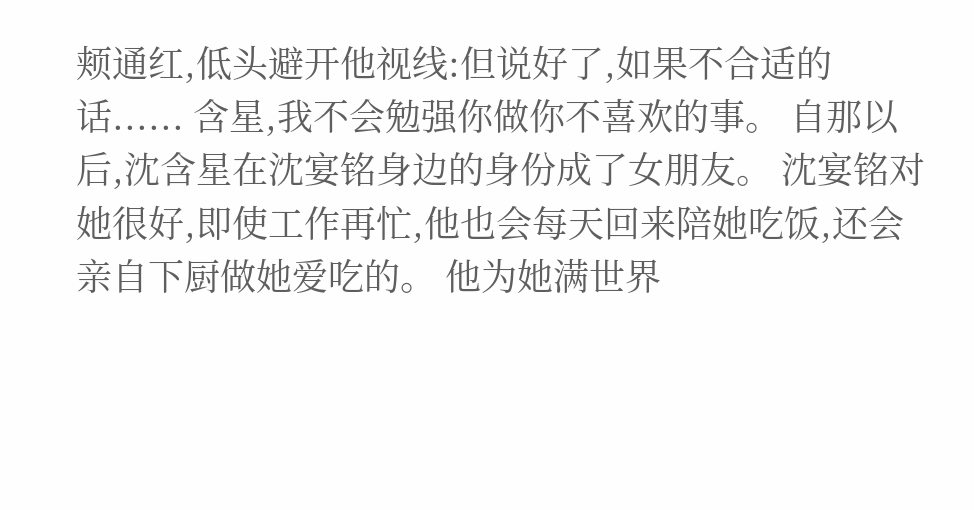颊通红,低头避开他视线:但说好了,如果不合适的话...... 含星,我不会勉强你做你不喜欢的事。 自那以后,沈含星在沈宴铭身边的身份成了女朋友。 沈宴铭对她很好,即使工作再忙,他也会每天回来陪她吃饭,还会亲自下厨做她爱吃的。 他为她满世界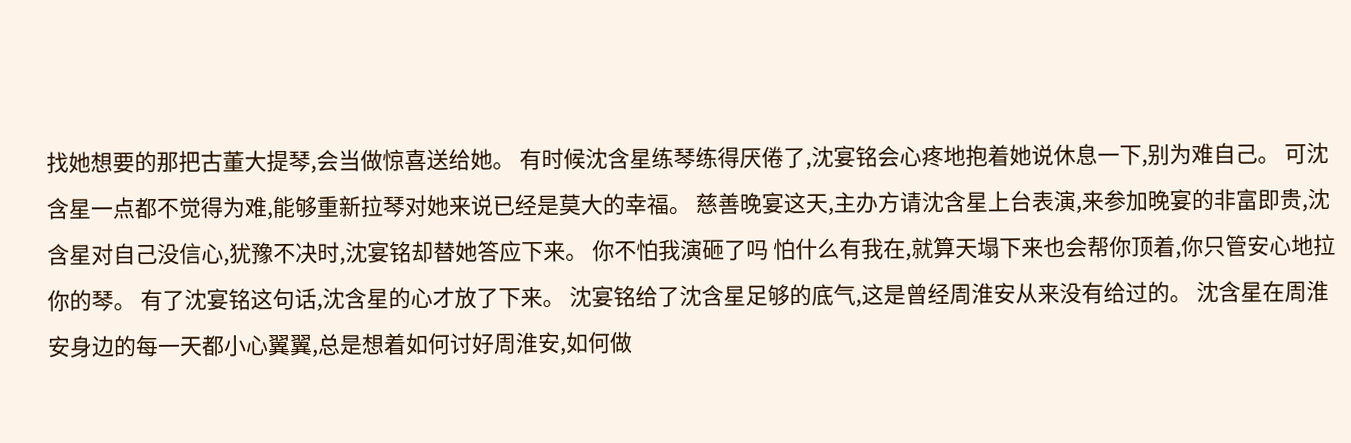找她想要的那把古董大提琴,会当做惊喜送给她。 有时候沈含星练琴练得厌倦了,沈宴铭会心疼地抱着她说休息一下,别为难自己。 可沈含星一点都不觉得为难,能够重新拉琴对她来说已经是莫大的幸福。 慈善晚宴这天,主办方请沈含星上台表演,来参加晚宴的非富即贵,沈含星对自己没信心,犹豫不决时,沈宴铭却替她答应下来。 你不怕我演砸了吗 怕什么有我在,就算天塌下来也会帮你顶着,你只管安心地拉你的琴。 有了沈宴铭这句话,沈含星的心才放了下来。 沈宴铭给了沈含星足够的底气,这是曾经周淮安从来没有给过的。 沈含星在周淮安身边的每一天都小心翼翼,总是想着如何讨好周淮安,如何做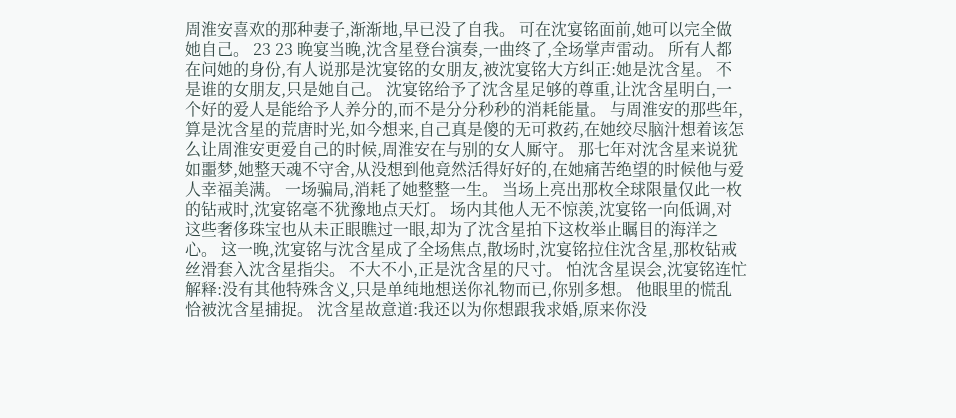周淮安喜欢的那种妻子,渐渐地,早已没了自我。 可在沈宴铭面前,她可以完全做她自己。 23 23 晚宴当晚,沈含星登台演奏,一曲终了,全场掌声雷动。 所有人都在问她的身份,有人说那是沈宴铭的女朋友,被沈宴铭大方纠正:她是沈含星。 不是谁的女朋友,只是她自己。 沈宴铭给予了沈含星足够的尊重,让沈含星明白,一个好的爱人是能给予人养分的,而不是分分秒秒的消耗能量。 与周淮安的那些年,算是沈含星的荒唐时光,如今想来,自己真是傻的无可救药,在她绞尽脑汁想着该怎么让周淮安更爱自己的时候,周淮安在与别的女人厮守。 那七年对沈含星来说犹如噩梦,她整天魂不守舍,从没想到他竟然活得好好的,在她痛苦绝望的时候他与爱人幸福美满。 一场骗局,消耗了她整整一生。 当场上亮出那枚全球限量仅此一枚的钻戒时,沈宴铭毫不犹豫地点天灯。 场内其他人无不惊羡,沈宴铭一向低调,对这些奢侈珠宝也从未正眼瞧过一眼,却为了沈含星拍下这枚举止瞩目的海洋之心。 这一晚,沈宴铭与沈含星成了全场焦点,散场时,沈宴铭拉住沈含星,那枚钻戒丝滑套入沈含星指尖。 不大不小,正是沈含星的尺寸。 怕沈含星误会,沈宴铭连忙解释:没有其他特殊含义,只是单纯地想送你礼物而已,你别多想。 他眼里的慌乱恰被沈含星捕捉。 沈含星故意道:我还以为你想跟我求婚,原来你没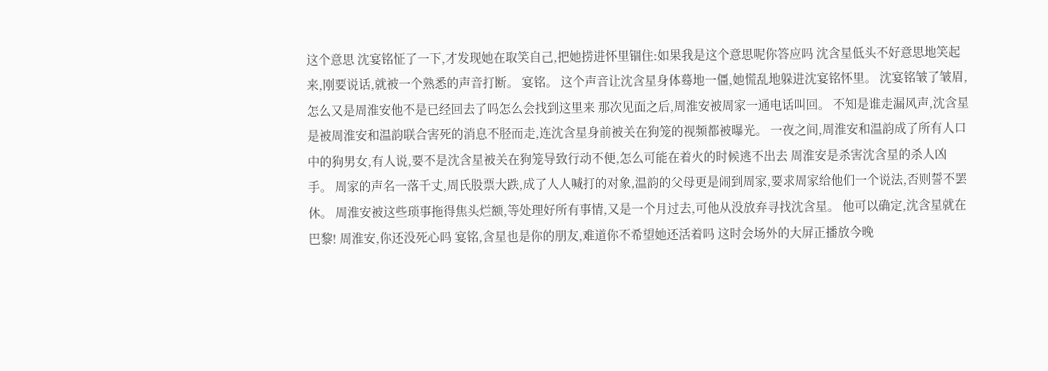这个意思 沈宴铭怔了一下,才发现她在取笑自己,把她捞进怀里锢住:如果我是这个意思呢你答应吗 沈含星低头不好意思地笑起来,刚要说话,就被一个熟悉的声音打断。 宴铭。 这个声音让沈含星身体蓦地一僵,她慌乱地躲进沈宴铭怀里。 沈宴铭皱了皱眉,怎么又是周淮安他不是已经回去了吗怎么会找到这里来 那次见面之后,周淮安被周家一通电话叫回。 不知是谁走漏风声,沈含星是被周淮安和温韵联合害死的消息不胫而走,连沈含星身前被关在狗笼的视频都被曝光。 一夜之间,周淮安和温韵成了所有人口中的狗男女,有人说,要不是沈含星被关在狗笼导致行动不便,怎么可能在着火的时候逃不出去 周淮安是杀害沈含星的杀人凶手。 周家的声名一落千丈,周氏股票大跌,成了人人喊打的对象,温韵的父母更是闹到周家,要求周家给他们一个说法,否则誓不罢休。 周淮安被这些琐事拖得焦头烂额,等处理好所有事情,又是一个月过去,可他从没放弃寻找沈含星。 他可以确定,沈含星就在巴黎! 周淮安,你还没死心吗 宴铭,含星也是你的朋友,难道你不希望她还活着吗 这时会场外的大屏正播放今晚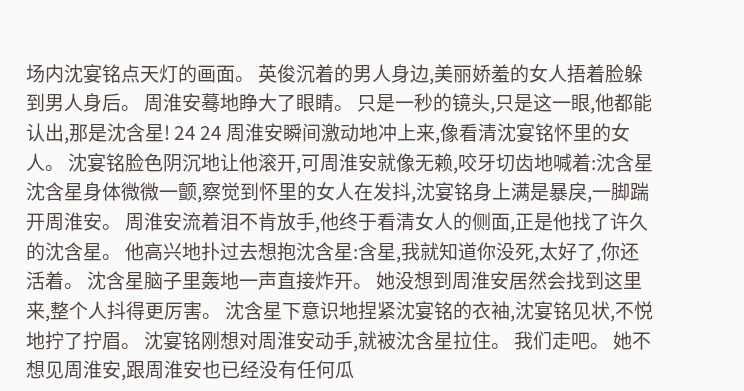场内沈宴铭点天灯的画面。 英俊沉着的男人身边,美丽娇羞的女人捂着脸躲到男人身后。 周淮安蓦地睁大了眼睛。 只是一秒的镜头,只是这一眼,他都能认出,那是沈含星! 24 24 周淮安瞬间激动地冲上来,像看清沈宴铭怀里的女人。 沈宴铭脸色阴沉地让他滚开,可周淮安就像无赖,咬牙切齿地喊着:沈含星 沈含星身体微微一颤,察觉到怀里的女人在发抖,沈宴铭身上满是暴戾,一脚踹开周淮安。 周淮安流着泪不肯放手,他终于看清女人的侧面,正是他找了许久的沈含星。 他高兴地扑过去想抱沈含星:含星,我就知道你没死,太好了,你还活着。 沈含星脑子里轰地一声直接炸开。 她没想到周淮安居然会找到这里来,整个人抖得更厉害。 沈含星下意识地捏紧沈宴铭的衣袖,沈宴铭见状,不悦地拧了拧眉。 沈宴铭刚想对周淮安动手,就被沈含星拉住。 我们走吧。 她不想见周淮安,跟周淮安也已经没有任何瓜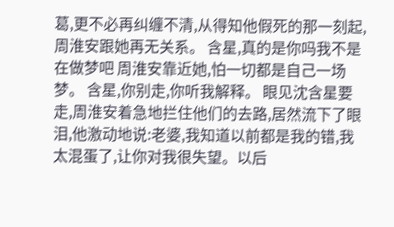葛,更不必再纠缠不清,从得知他假死的那一刻起,周淮安跟她再无关系。 含星,真的是你吗我不是在做梦吧 周淮安靠近她,怕一切都是自己一场梦。 含星,你别走,你听我解释。 眼见沈含星要走,周淮安着急地拦住他们的去路,居然流下了眼泪,他激动地说:老婆,我知道以前都是我的错,我太混蛋了,让你对我很失望。以后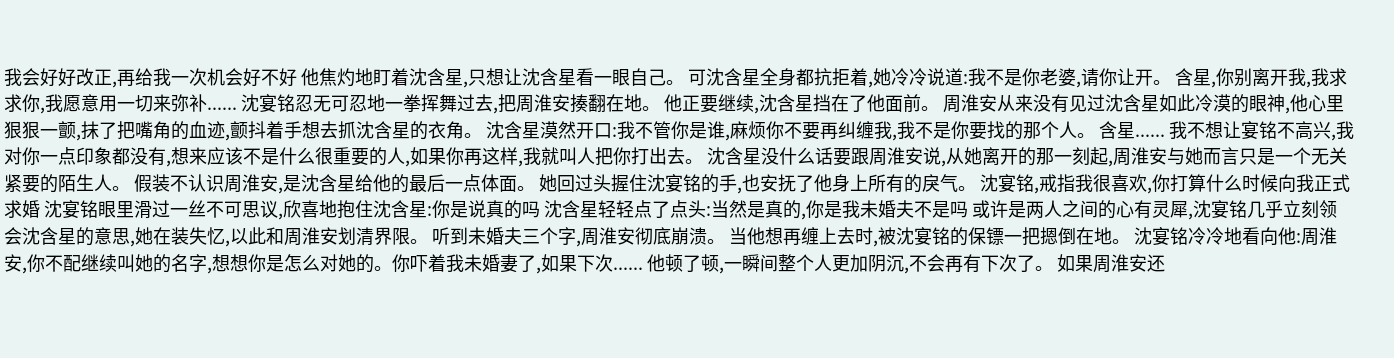我会好好改正,再给我一次机会好不好 他焦灼地盯着沈含星,只想让沈含星看一眼自己。 可沈含星全身都抗拒着,她冷冷说道:我不是你老婆,请你让开。 含星,你别离开我,我求求你,我愿意用一切来弥补...... 沈宴铭忍无可忍地一拳挥舞过去,把周淮安揍翻在地。 他正要继续,沈含星挡在了他面前。 周淮安从来没有见过沈含星如此冷漠的眼神,他心里狠狠一颤,抹了把嘴角的血迹,颤抖着手想去抓沈含星的衣角。 沈含星漠然开口:我不管你是谁,麻烦你不要再纠缠我,我不是你要找的那个人。 含星...... 我不想让宴铭不高兴,我对你一点印象都没有,想来应该不是什么很重要的人,如果你再这样,我就叫人把你打出去。 沈含星没什么话要跟周淮安说,从她离开的那一刻起,周淮安与她而言只是一个无关紧要的陌生人。 假装不认识周淮安,是沈含星给他的最后一点体面。 她回过头握住沈宴铭的手,也安抚了他身上所有的戾气。 沈宴铭,戒指我很喜欢,你打算什么时候向我正式求婚 沈宴铭眼里滑过一丝不可思议,欣喜地抱住沈含星:你是说真的吗 沈含星轻轻点了点头:当然是真的,你是我未婚夫不是吗 或许是两人之间的心有灵犀,沈宴铭几乎立刻领会沈含星的意思,她在装失忆,以此和周淮安划清界限。 听到未婚夫三个字,周淮安彻底崩溃。 当他想再缠上去时,被沈宴铭的保镖一把摁倒在地。 沈宴铭冷冷地看向他:周淮安,你不配继续叫她的名字,想想你是怎么对她的。你吓着我未婚妻了,如果下次...... 他顿了顿,一瞬间整个人更加阴沉,不会再有下次了。 如果周淮安还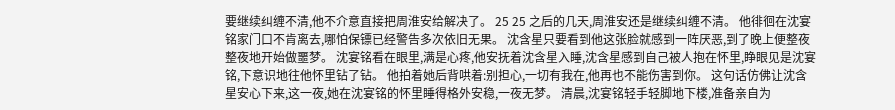要继续纠缠不清,他不介意直接把周淮安给解决了。 25 25 之后的几天,周淮安还是继续纠缠不清。 他徘徊在沈宴铭家门口不肯离去,哪怕保镖已经警告多次依旧无果。 沈含星只要看到他这张脸就感到一阵厌恶,到了晚上便整夜整夜地开始做噩梦。 沈宴铭看在眼里,满是心疼,他安抚着沈含星入睡,沈含星感到自己被人抱在怀里,睁眼见是沈宴铭,下意识地往他怀里钻了钻。 他拍着她后背哄着:别担心,一切有我在,他再也不能伤害到你。 这句话仿佛让沈含星安心下来,这一夜,她在沈宴铭的怀里睡得格外安稳,一夜无梦。 清晨,沈宴铭轻手轻脚地下楼,准备亲自为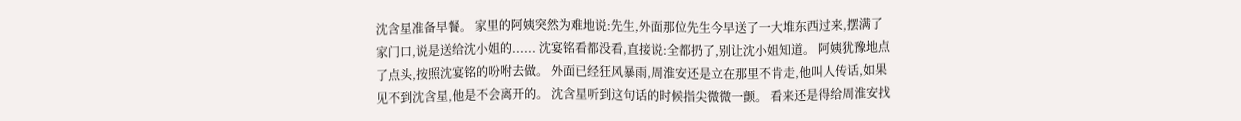沈含星准备早餐。 家里的阿姨突然为难地说:先生,外面那位先生今早送了一大堆东西过来,摆满了家门口,说是送给沈小姐的...... 沈宴铭看都没看,直接说:全都扔了,别让沈小姐知道。 阿姨犹豫地点了点头,按照沈宴铭的吩咐去做。 外面已经狂风暴雨,周淮安还是立在那里不肯走,他叫人传话,如果见不到沈含星,他是不会离开的。 沈含星听到这句话的时候指尖微微一颤。 看来还是得给周淮安找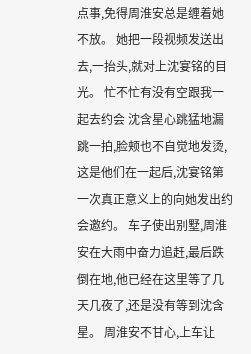点事,免得周淮安总是缠着她不放。 她把一段视频发送出去,一抬头,就对上沈宴铭的目光。 忙不忙有没有空跟我一起去约会 沈含星心跳猛地漏跳一拍,脸颊也不自觉地发烫,这是他们在一起后,沈宴铭第一次真正意义上的向她发出约会邀约。 车子使出别墅,周淮安在大雨中奋力追赶,最后跌倒在地,他已经在这里等了几天几夜了,还是没有等到沈含星。 周淮安不甘心,上车让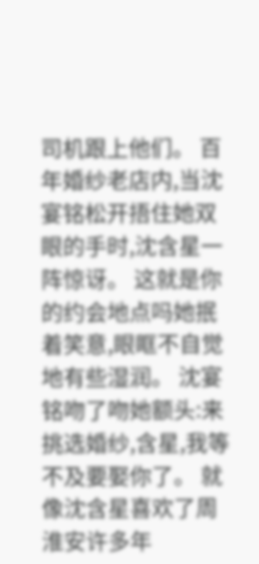司机跟上他们。 百年婚纱老店内,当沈宴铭松开捂住她双眼的手时,沈含星一阵惊讶。 这就是你的约会地点吗她抿着笑意,眼眶不自觉地有些湿润。 沈宴铭吻了吻她额头:来挑选婚纱,含星,我等不及要娶你了。 就像沈含星喜欢了周淮安许多年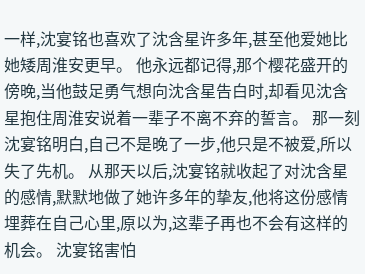一样,沈宴铭也喜欢了沈含星许多年,甚至他爱她比她矮周淮安更早。 他永远都记得,那个樱花盛开的傍晚,当他鼓足勇气想向沈含星告白时,却看见沈含星抱住周淮安说着一辈子不离不弃的誓言。 那一刻沈宴铭明白,自己不是晚了一步,他只是不被爱,所以失了先机。 从那天以后,沈宴铭就收起了对沈含星的感情,默默地做了她许多年的挚友,他将这份感情埋葬在自己心里,原以为,这辈子再也不会有这样的机会。 沈宴铭害怕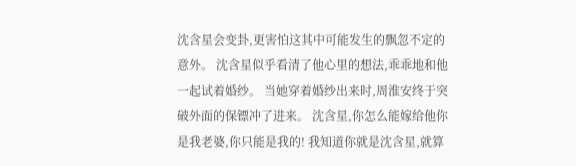沈含星会变卦,更害怕这其中可能发生的飘忽不定的意外。 沈含星似乎看清了他心里的想法,乖乖地和他一起试着婚纱。 当她穿着婚纱出来时,周淮安终于突破外面的保镖冲了进来。 沈含星,你怎么能嫁给他你是我老婆,你只能是我的! 我知道你就是沈含星,就算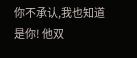你不承认,我也知道是你! 他双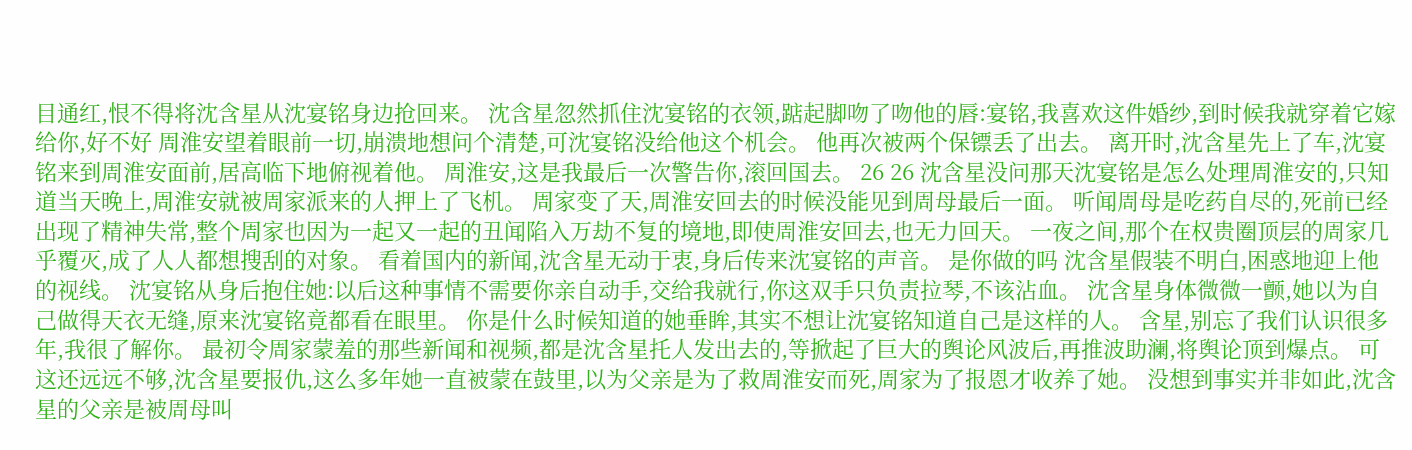目通红,恨不得将沈含星从沈宴铭身边抢回来。 沈含星忽然抓住沈宴铭的衣领,踮起脚吻了吻他的唇:宴铭,我喜欢这件婚纱,到时候我就穿着它嫁给你,好不好 周淮安望着眼前一切,崩溃地想问个清楚,可沈宴铭没给他这个机会。 他再次被两个保镖丢了出去。 离开时,沈含星先上了车,沈宴铭来到周淮安面前,居高临下地俯视着他。 周淮安,这是我最后一次警告你,滚回国去。 26 26 沈含星没问那天沈宴铭是怎么处理周淮安的,只知道当天晚上,周淮安就被周家派来的人押上了飞机。 周家变了天,周淮安回去的时候没能见到周母最后一面。 听闻周母是吃药自尽的,死前已经出现了精神失常,整个周家也因为一起又一起的丑闻陷入万劫不复的境地,即使周淮安回去,也无力回天。 一夜之间,那个在权贵圈顶层的周家几乎覆灭,成了人人都想搜刮的对象。 看着国内的新闻,沈含星无动于衷,身后传来沈宴铭的声音。 是你做的吗 沈含星假装不明白,困惑地迎上他的视线。 沈宴铭从身后抱住她:以后这种事情不需要你亲自动手,交给我就行,你这双手只负责拉琴,不该沾血。 沈含星身体微微一颤,她以为自己做得天衣无缝,原来沈宴铭竟都看在眼里。 你是什么时候知道的她垂眸,其实不想让沈宴铭知道自己是这样的人。 含星,别忘了我们认识很多年,我很了解你。 最初令周家蒙羞的那些新闻和视频,都是沈含星托人发出去的,等掀起了巨大的舆论风波后,再推波助澜,将舆论顶到爆点。 可这还远远不够,沈含星要报仇,这么多年她一直被蒙在鼓里,以为父亲是为了救周淮安而死,周家为了报恩才收养了她。 没想到事实并非如此,沈含星的父亲是被周母叫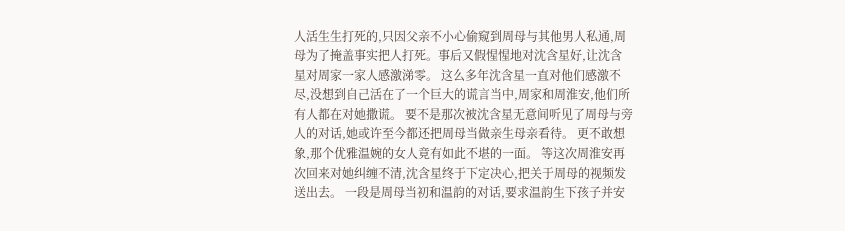人活生生打死的,只因父亲不小心偷窥到周母与其他男人私通,周母为了掩盖事实把人打死。事后又假惺惺地对沈含星好,让沈含星对周家一家人感激涕零。 这么多年沈含星一直对他们感激不尽,没想到自己活在了一个巨大的谎言当中,周家和周淮安,他们所有人都在对她撒谎。 要不是那次被沈含星无意间听见了周母与旁人的对话,她或许至今都还把周母当做亲生母亲看待。 更不敢想象,那个优雅温婉的女人竟有如此不堪的一面。 等这次周淮安再次回来对她纠缠不清,沈含星终于下定决心,把关于周母的视频发送出去。 一段是周母当初和温韵的对话,要求温韵生下孩子并安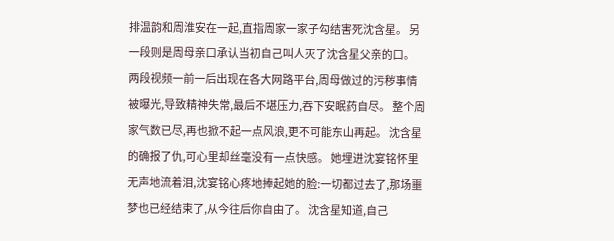排温韵和周淮安在一起,直指周家一家子勾结害死沈含星。 另一段则是周母亲口承认当初自己叫人灭了沈含星父亲的口。 两段视频一前一后出现在各大网路平台,周母做过的污秽事情被曝光,导致精神失常,最后不堪压力,吞下安眠药自尽。 整个周家气数已尽,再也掀不起一点风浪,更不可能东山再起。 沈含星的确报了仇,可心里却丝毫没有一点快感。 她埋进沈宴铭怀里无声地流着泪,沈宴铭心疼地捧起她的脸:一切都过去了,那场噩梦也已经结束了,从今往后你自由了。 沈含星知道,自己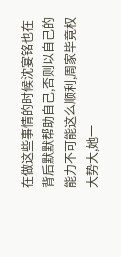在做这些事情的时候沈宴铭也在背后默默帮助自己,否则以自己的能力不可能这么顺利,周家毕竟权大势大,她一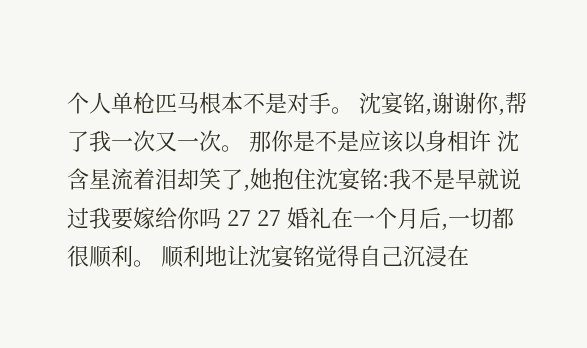个人单枪匹马根本不是对手。 沈宴铭,谢谢你,帮了我一次又一次。 那你是不是应该以身相许 沈含星流着泪却笑了,她抱住沈宴铭:我不是早就说过我要嫁给你吗 27 27 婚礼在一个月后,一切都很顺利。 顺利地让沈宴铭觉得自己沉浸在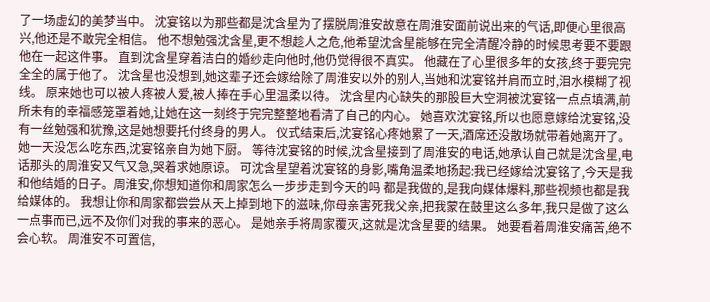了一场虚幻的美梦当中。 沈宴铭以为那些都是沈含星为了摆脱周淮安故意在周淮安面前说出来的气话,即便心里很高兴,他还是不敢完全相信。 他不想勉强沈含星,更不想趁人之危,他希望沈含星能够在完全清醒冷静的时候思考要不要跟他在一起这件事。 直到沈含星穿着洁白的婚纱走向他时,他仍觉得很不真实。 他藏在了心里很多年的女孩,终于要完完全全的属于他了。 沈含星也没想到,她这辈子还会嫁给除了周淮安以外的别人,当她和沈宴铭并肩而立时,泪水模糊了视线。 原来她也可以被人疼被人爱,被人捧在手心里温柔以待。 沈含星内心缺失的那股巨大空洞被沈宴铭一点点填满,前所未有的幸福感笼罩着她,让她在这一刻终于完完整整地看清了自己的内心。 她喜欢沈宴铭,所以也愿意嫁给沈宴铭,没有一丝勉强和犹豫,这是她想要托付终身的男人。 仪式结束后,沈宴铭心疼她累了一天,酒席还没散场就带着她离开了。 她一天没怎么吃东西,沈宴铭亲自为她下厨。 等待沈宴铭的时候,沈含星接到了周淮安的电话,她承认自己就是沈含星,电话那头的周淮安又气又急,哭着求她原谅。 可沈含星望着沈宴铭的身影,嘴角温柔地扬起:我已经嫁给沈宴铭了,今天是我和他结婚的日子。周淮安,你想知道你和周家怎么一步步走到今天的吗 都是我做的,是我向媒体爆料,那些视频也都是我给媒体的。 我想让你和周家都尝尝从天上掉到地下的滋味,你母亲害死我父亲,把我蒙在鼓里这么多年,我只是做了这么一点事而已,远不及你们对我的事来的恶心。 是她亲手将周家覆灭,这就是沈含星要的结果。 她要看着周淮安痛苦,绝不会心软。 周淮安不可置信,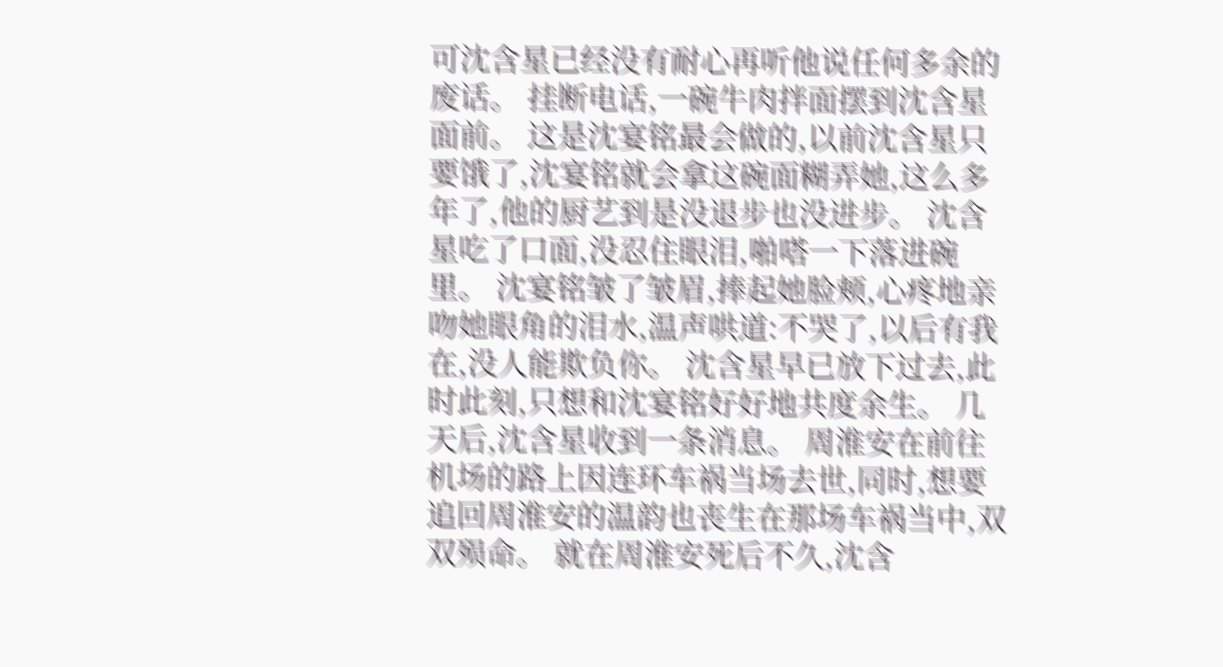可沈含星已经没有耐心再听他说任何多余的废话。 挂断电话,一碗牛肉拌面摆到沈含星面前。 这是沈宴铭最会做的,以前沈含星只要饿了,沈宴铭就会拿这碗面糊弄她,这么多年了,他的厨艺到是没退步也没进步。 沈含星吃了口面,没忍住眼泪,啪嗒一下落进碗里。 沈宴铭皱了皱眉,捧起她脸颊,心疼地亲吻她眼角的泪水,温声哄道:不哭了,以后有我在,没人能欺负你。 沈含星早已放下过去,此时此刻,只想和沈宴铭好好地共度余生。 几天后,沈含星收到一条消息。 周淮安在前往机场的路上因连环车祸当场去世,同时,想要追回周淮安的温韵也丧生在那场车祸当中,双双殒命。 就在周淮安死后不久,沈含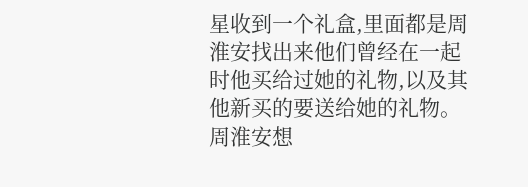星收到一个礼盒,里面都是周淮安找出来他们曾经在一起时他买给过她的礼物,以及其他新买的要送给她的礼物。 周淮安想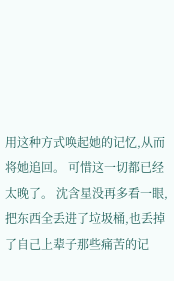用这种方式唤起她的记忆,从而将她追回。 可惜这一切都已经太晚了。 沈含星没再多看一眼,把东西全丢进了垃圾桶,也丢掉了自己上辈子那些痛苦的记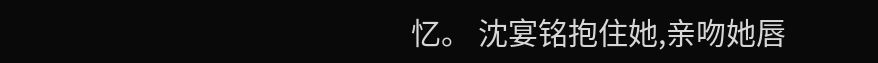忆。 沈宴铭抱住她,亲吻她唇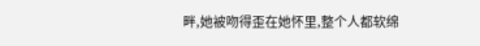畔,她被吻得歪在她怀里,整个人都软绵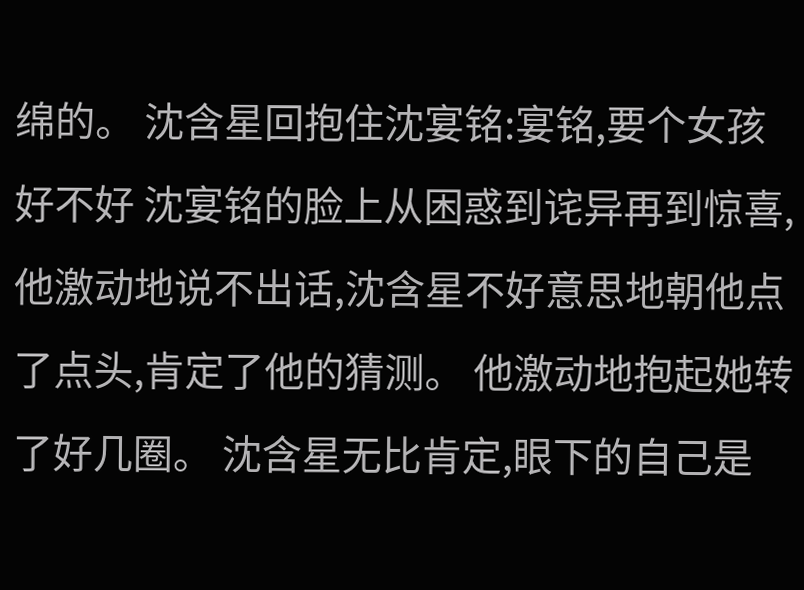绵的。 沈含星回抱住沈宴铭:宴铭,要个女孩好不好 沈宴铭的脸上从困惑到诧异再到惊喜,他激动地说不出话,沈含星不好意思地朝他点了点头,肯定了他的猜测。 他激动地抱起她转了好几圈。 沈含星无比肯定,眼下的自己是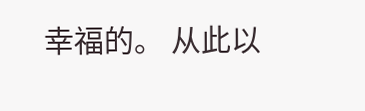幸福的。 从此以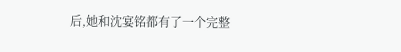后,她和沈宴铭都有了一个完整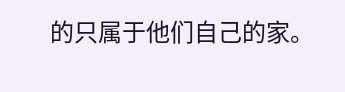的只属于他们自己的家。